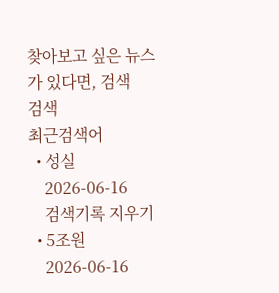찾아보고 싶은 뉴스가 있다면, 검색
검색
최근검색어
  • 성실
    2026-06-16
    검색기록 지우기
  • 5조원
    2026-06-16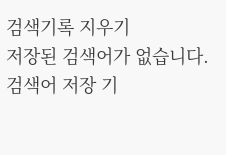검색기록 지우기
저장된 검색어가 없습니다.
검색어 저장 기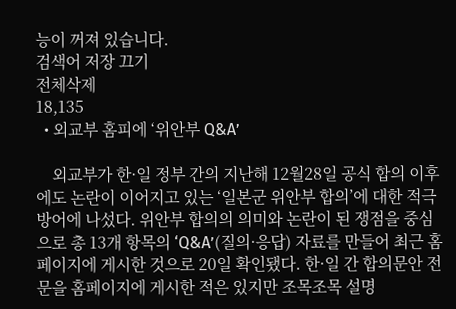능이 꺼져 있습니다.
검색어 저장 끄기
전체삭제
18,135
  • 외교부 홈피에 ‘위안부 Q&A’

    외교부가 한·일 정부 간의 지난해 12월28일 공식 합의 이후에도 논란이 이어지고 있는 ‘일본군 위안부 합의’에 대한 적극 방어에 나섰다. 위안부 합의의 의미와 논란이 된 쟁점을 중심으로 총 13개 항목의 ‘Q&A’(질의·응답) 자료를 만들어 최근 홈페이지에 게시한 것으로 20일 확인됐다. 한·일 간 합의문안 전문을 홈페이지에 게시한 적은 있지만 조목조목 설명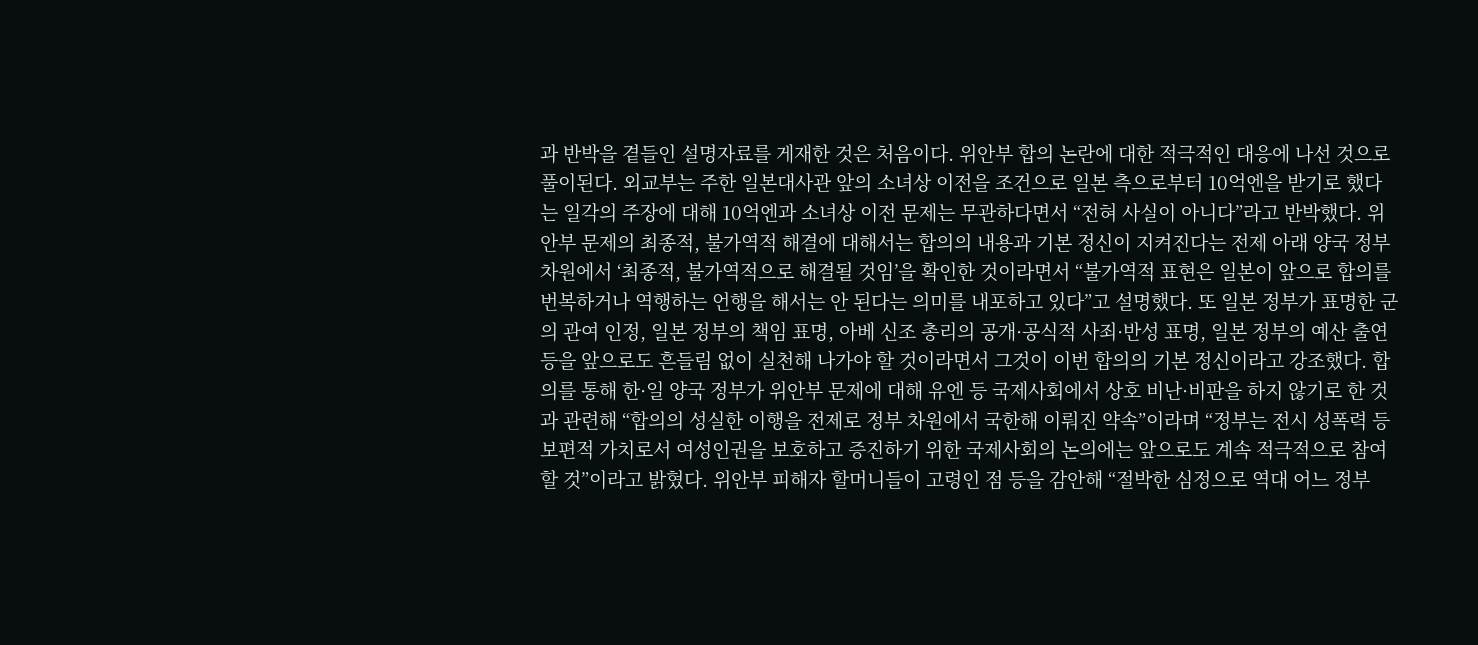과 반박을 곁들인 설명자료를 게재한 것은 처음이다. 위안부 합의 논란에 대한 적극적인 대응에 나선 것으로 풀이된다. 외교부는 주한 일본대사관 앞의 소녀상 이전을 조건으로 일본 측으로부터 10억엔을 받기로 했다는 일각의 주장에 대해 10억엔과 소녀상 이전 문제는 무관하다면서 “전혀 사실이 아니다”라고 반박했다. 위안부 문제의 최종적, 불가역적 해결에 대해서는 합의의 내용과 기본 정신이 지켜진다는 전제 아래 양국 정부 차원에서 ‘최종적, 불가역적으로 해결될 것임’을 확인한 것이라면서 “불가역적 표현은 일본이 앞으로 합의를 번복하거나 역행하는 언행을 해서는 안 된다는 의미를 내포하고 있다”고 설명했다. 또 일본 정부가 표명한 군의 관여 인정, 일본 정부의 책임 표명, 아베 신조 총리의 공개·공식적 사죄·반성 표명, 일본 정부의 예산 출연 등을 앞으로도 흔들림 없이 실천해 나가야 할 것이라면서 그것이 이번 합의의 기본 정신이라고 강조했다. 합의를 통해 한·일 양국 정부가 위안부 문제에 대해 유엔 등 국제사회에서 상호 비난·비판을 하지 않기로 한 것과 관련해 “합의의 성실한 이행을 전제로 정부 차원에서 국한해 이뤄진 약속”이라며 “정부는 전시 성폭력 등 보편적 가치로서 여성인권을 보호하고 증진하기 위한 국제사회의 논의에는 앞으로도 계속 적극적으로 참여할 것”이라고 밝혔다. 위안부 피해자 할머니들이 고령인 점 등을 감안해 “절박한 심정으로 역대 어느 정부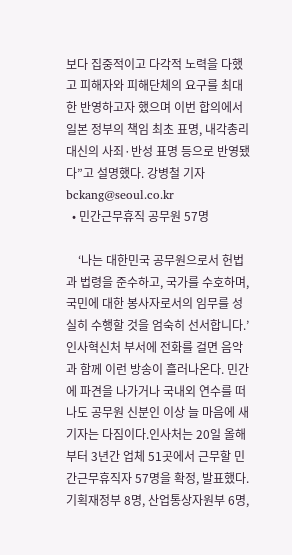보다 집중적이고 다각적 노력을 다했고 피해자와 피해단체의 요구를 최대한 반영하고자 했으며 이번 합의에서 일본 정부의 책임 최초 표명, 내각총리대신의 사죄·반성 표명 등으로 반영됐다”고 설명했다. 강병철 기자 bckang@seoul.co.kr
  • 민간근무휴직 공무원 57명

    ‘나는 대한민국 공무원으로서 헌법과 법령을 준수하고, 국가를 수호하며, 국민에 대한 봉사자로서의 임무를 성실히 수행할 것을 엄숙히 선서합니다.’ 인사혁신처 부서에 전화를 걸면 음악과 함께 이런 방송이 흘러나온다. 민간에 파견을 나가거나 국내외 연수를 떠나도 공무원 신분인 이상 늘 마음에 새기자는 다짐이다.인사처는 20일 올해부터 3년간 업체 51곳에서 근무할 민간근무휴직자 57명을 확정, 발표했다. 기획재정부 8명, 산업통상자원부 6명,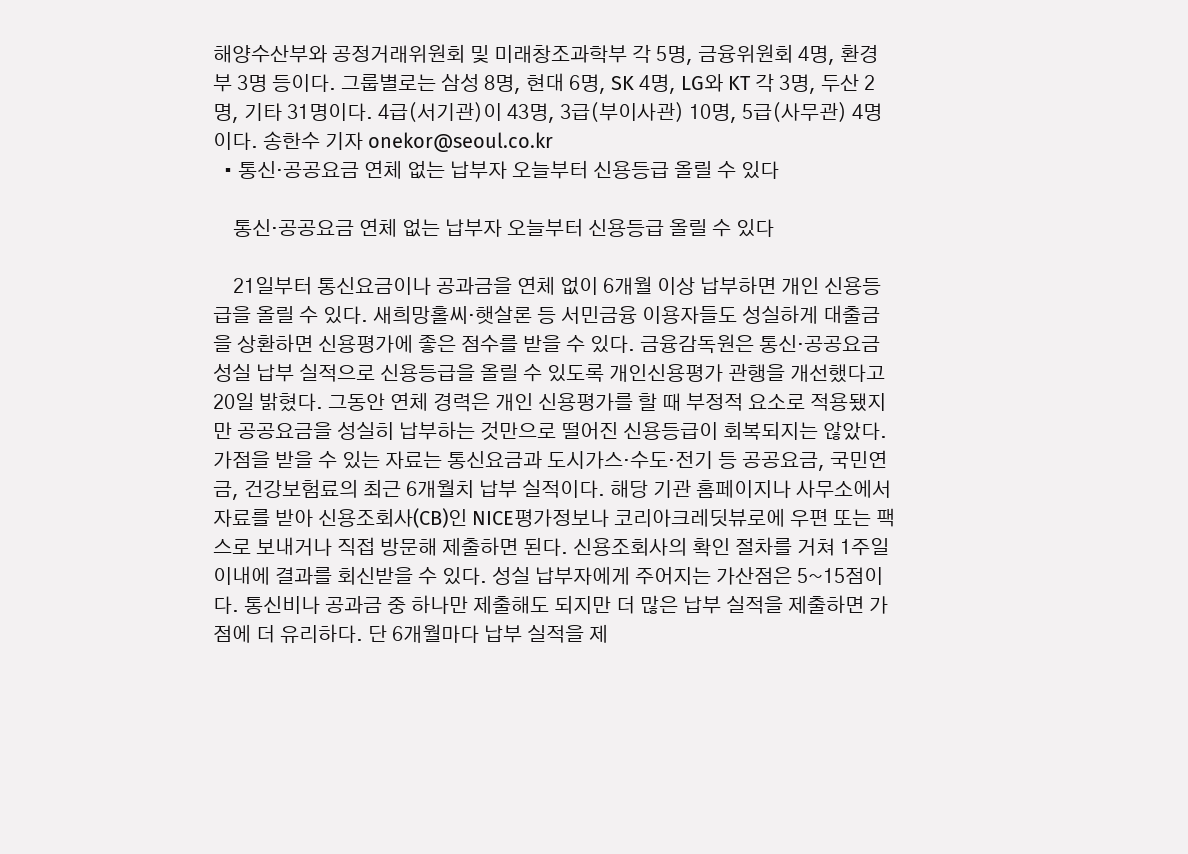해양수산부와 공정거래위원회 및 미래창조과학부 각 5명, 금융위원회 4명, 환경부 3명 등이다. 그룹별로는 삼성 8명, 현대 6명, SK 4명, LG와 KT 각 3명, 두산 2명, 기타 31명이다. 4급(서기관)이 43명, 3급(부이사관) 10명, 5급(사무관) 4명이다. 송한수 기자 onekor@seoul.co.kr
  • 통신·공공요금 연체 없는 납부자 오늘부터 신용등급 올릴 수 있다

    통신·공공요금 연체 없는 납부자 오늘부터 신용등급 올릴 수 있다

    21일부터 통신요금이나 공과금을 연체 없이 6개월 이상 납부하면 개인 신용등급을 올릴 수 있다. 새희망홀씨·햇살론 등 서민금융 이용자들도 성실하게 대출금을 상환하면 신용평가에 좋은 점수를 받을 수 있다. 금융감독원은 통신·공공요금 성실 납부 실적으로 신용등급을 올릴 수 있도록 개인신용평가 관행을 개선했다고 20일 밝혔다. 그동안 연체 경력은 개인 신용평가를 할 때 부정적 요소로 적용됐지만 공공요금을 성실히 납부하는 것만으로 떨어진 신용등급이 회복되지는 않았다. 가점을 받을 수 있는 자료는 통신요금과 도시가스·수도·전기 등 공공요금, 국민연금, 건강보험료의 최근 6개월치 납부 실적이다. 해당 기관 홈페이지나 사무소에서 자료를 받아 신용조회사(CB)인 NICE평가정보나 코리아크레딧뷰로에 우편 또는 팩스로 보내거나 직접 방문해 제출하면 된다. 신용조회사의 확인 절차를 거쳐 1주일 이내에 결과를 회신받을 수 있다. 성실 납부자에게 주어지는 가산점은 5~15점이다. 통신비나 공과금 중 하나만 제출해도 되지만 더 많은 납부 실적을 제출하면 가점에 더 유리하다. 단 6개월마다 납부 실적을 제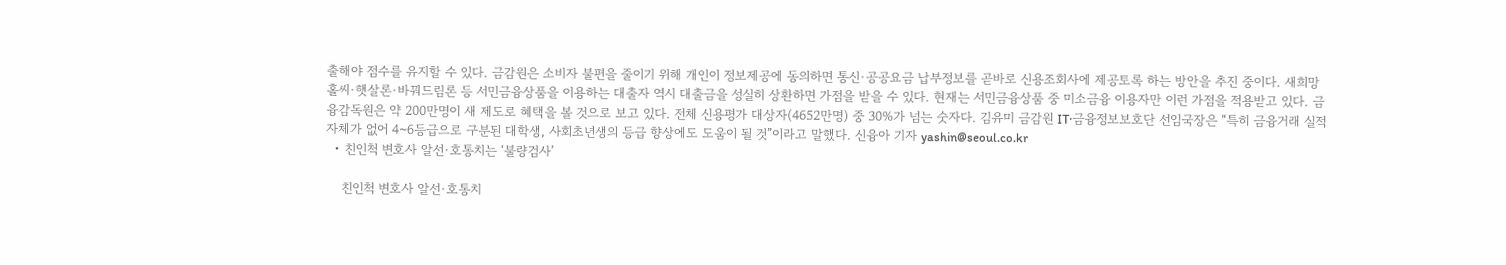출해야 점수를 유지할 수 있다. 금감원은 소비자 불편을 줄이기 위해 개인이 정보제공에 동의하면 통신·공공요금 납부정보를 곧바로 신용조회사에 제공토록 하는 방안을 추진 중이다. 새희망홀씨·햇살론·바꿔드림론 등 서민금융상품을 이용하는 대출자 역시 대출금을 성실히 상환하면 가점을 받을 수 있다. 현재는 서민금융상품 중 미소금융 이용자만 이런 가점을 적용받고 있다. 금융감독원은 약 200만명이 새 제도로 혜택을 볼 것으로 보고 있다. 전체 신용평가 대상자(4652만명) 중 30%가 넘는 숫자다. 김유미 금감원 IT·금융정보보호단 선임국장은 “특히 금융거래 실적 자체가 없어 4~6등급으로 구분된 대학생, 사회초년생의 등급 향상에도 도움이 될 것”이라고 말했다. 신융아 기자 yashin@seoul.co.kr
  • 친인척 변호사 알선·호통치는 ‘불량검사’

    친인척 변호사 알선·호통치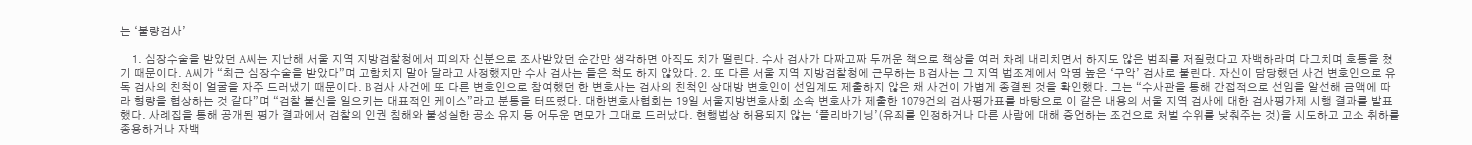는 ‘불량검사’

    1. 심장수술을 받았던 A씨는 지난해 서울 지역 지방검찰청에서 피의자 신분으로 조사받았던 순간만 생각하면 아직도 치가 떨린다. 수사 검사가 다짜고짜 두꺼운 책으로 책상을 여러 차례 내리치면서 하지도 않은 범죄를 저질렀다고 자백하라며 다그치며 호통을 쳤기 때문이다. A씨가 “최근 심장수술을 받았다”며 고함치지 말아 달라고 사정했지만 수사 검사는 들은 척도 하지 않았다. 2. 또 다른 서울 지역 지방검찰청에 근무하는 B 검사는 그 지역 법조계에서 악명 높은 ‘구악’ 검사로 불린다. 자신이 담당했던 사건 변호인으로 유독 검사의 친척이 얼굴을 자주 드러냈기 때문이다. B 검사 사건에 또 다른 변호인으로 참여했던 한 변호사는 검사의 친척인 상대방 변호인이 선임계도 제출하지 않은 채 사건이 가볍게 종결된 것을 확인했다. 그는 “수사관을 통해 간접적으로 선임을 알선해 금액에 따라 형량을 협상하는 것 같다”며 “검찰 불신을 일으키는 대표적인 케이스”라고 분통을 터뜨렸다. 대한변호사협회는 19일 서울지방변호사회 소속 변호사가 제출한 1079건의 검사평가표를 바탕으로 이 같은 내용의 서울 지역 검사에 대한 검사평가제 시행 결과를 발표했다. 사례집을 통해 공개된 평가 결과에서 검찰의 인권 침해와 불성실한 공소 유지 등 어두운 면모가 그대로 드러났다. 현행법상 허용되지 않는 ‘플리바기닝’(유죄를 인정하거나 다른 사람에 대해 증언하는 조건으로 처벌 수위를 낮춰주는 것)을 시도하고 고소 취하를 종용하거나 자백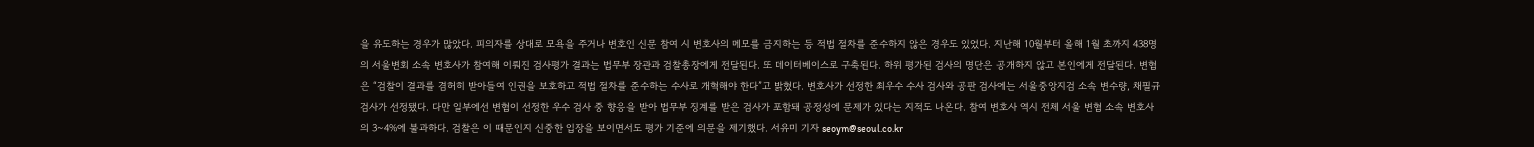을 유도하는 경우가 많았다. 피의자를 상대로 모욕을 주거나 변호인 신문 참여 시 변호사의 메모를 금지하는 등 적법 절차를 준수하지 않은 경우도 있었다. 지난해 10월부터 올해 1월 초까지 438명의 서울변회 소속 변호사가 참여해 이뤄진 검사평가 결과는 법무부 장관과 검찰총장에게 전달된다. 또 데이터베이스로 구축된다. 하위 평가된 검사의 명단은 공개하지 않고 본인에게 전달된다. 변협은 “검찰이 결과를 겸허히 받아들여 인권을 보호하고 적법 절차를 준수하는 수사로 개혁해야 한다”고 밝혔다. 변호사가 선정한 최우수 수사 검사와 공판 검사에는 서울중앙지검 소속 변수량, 채필규 검사가 선정됐다. 다만 일부에선 변협이 선정한 우수 검사 중 향응을 받아 법무부 징계를 받은 검사가 포함돼 공정성에 문제가 있다는 지적도 나온다. 참여 변호사 역시 전체 서울 변협 소속 변호사의 3~4%에 불과하다. 검찰은 이 때문인지 신중한 입장을 보이면서도 평가 기준에 의문을 제기했다. 서유미 기자 seoym@seoul.co.kr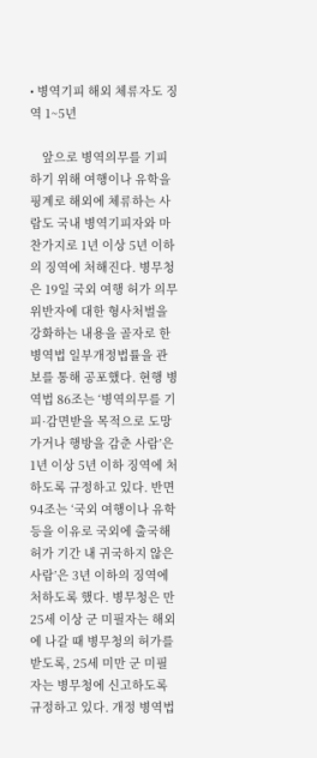• 병역기피 해외 체류자도 징역 1~5년

    앞으로 병역의무를 기피하기 위해 여행이나 유학을 핑계로 해외에 체류하는 사람도 국내 병역기피자와 마찬가지로 1년 이상 5년 이하의 징역에 처해진다. 병무청은 19일 국외 여행 허가 의무 위반자에 대한 형사처벌을 강화하는 내용을 골자로 한 병역법 일부개정법률을 관보를 통해 공포했다. 현행 병역법 86조는 ‘병역의무를 기피·감면받을 목적으로 도망가거나 행방을 감춘 사람’은 1년 이상 5년 이하 징역에 처하도록 규정하고 있다. 반면 94조는 ‘국외 여행이나 유학 등을 이유로 국외에 출국해 허가 기간 내 귀국하지 않은 사람’은 3년 이하의 징역에 처하도록 했다. 병무청은 만 25세 이상 군 미필자는 해외에 나갈 때 병무청의 허가를 받도록, 25세 미만 군 미필자는 병무청에 신고하도록 규정하고 있다. 개정 병역법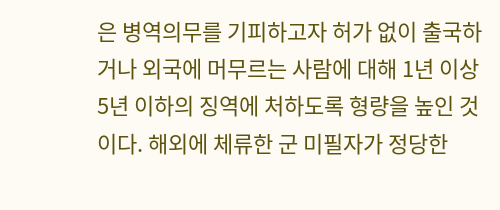은 병역의무를 기피하고자 허가 없이 출국하거나 외국에 머무르는 사람에 대해 1년 이상 5년 이하의 징역에 처하도록 형량을 높인 것이다. 해외에 체류한 군 미필자가 정당한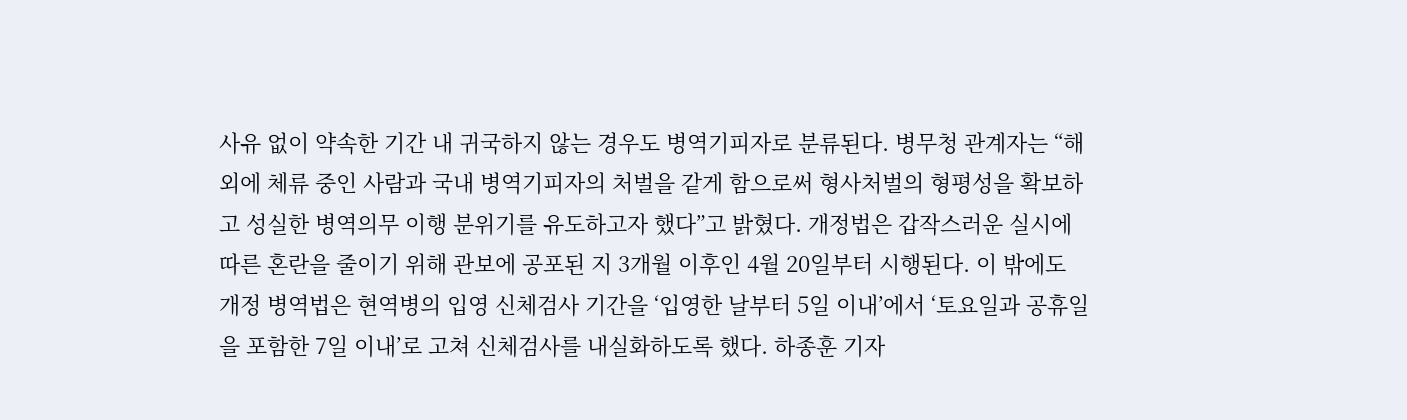사유 없이 약속한 기간 내 귀국하지 않는 경우도 병역기피자로 분류된다. 병무청 관계자는 “해외에 체류 중인 사람과 국내 병역기피자의 처벌을 같게 함으로써 형사처벌의 형평성을 확보하고 성실한 병역의무 이행 분위기를 유도하고자 했다”고 밝혔다. 개정법은 갑작스러운 실시에 따른 혼란을 줄이기 위해 관보에 공포된 지 3개월 이후인 4월 20일부터 시행된다. 이 밖에도 개정 병역법은 현역병의 입영 신체검사 기간을 ‘입영한 날부터 5일 이내’에서 ‘토요일과 공휴일을 포함한 7일 이내’로 고쳐 신체검사를 내실화하도록 했다. 하종훈 기자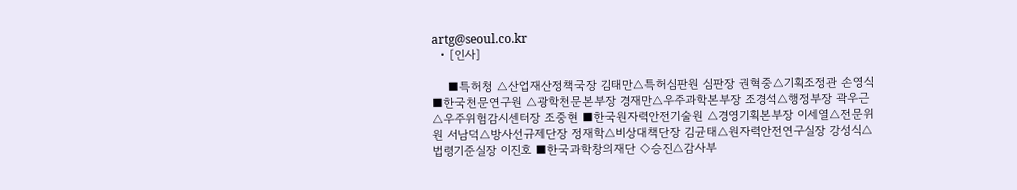artg@seoul.co.kr
  • [인사]

    ■특허청 △산업재산정책국장 김태만△특허심판원 심판장 권혁중△기획조정관 손영식 ■한국천문연구원 △광학천문본부장 경재만△우주과학본부장 조경석△행정부장 곽우근△우주위험감시센터장 조중현 ■한국원자력안전기술원 △경영기획본부장 이세열△전문위원 서남덕△방사선규제단장 정재학△비상대책단장 김균태△원자력안전연구실장 강성식△법령기준실장 이진호 ■한국과학창의재단 ◇승진△감사부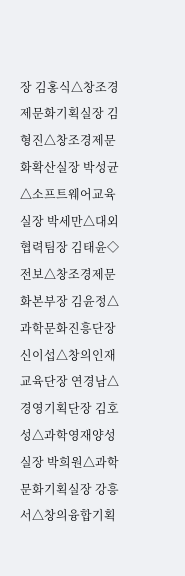장 김홍식△창조경제문화기획실장 김형진△창조경제문화확산실장 박성균△소프트웨어교육실장 박세만△대외협력팀장 김태윤◇전보△창조경제문화본부장 김윤정△과학문화진흥단장 신이섭△창의인재교육단장 연경남△경영기획단장 김호성△과학영재양성실장 박희원△과학문화기획실장 강흥서△창의융합기획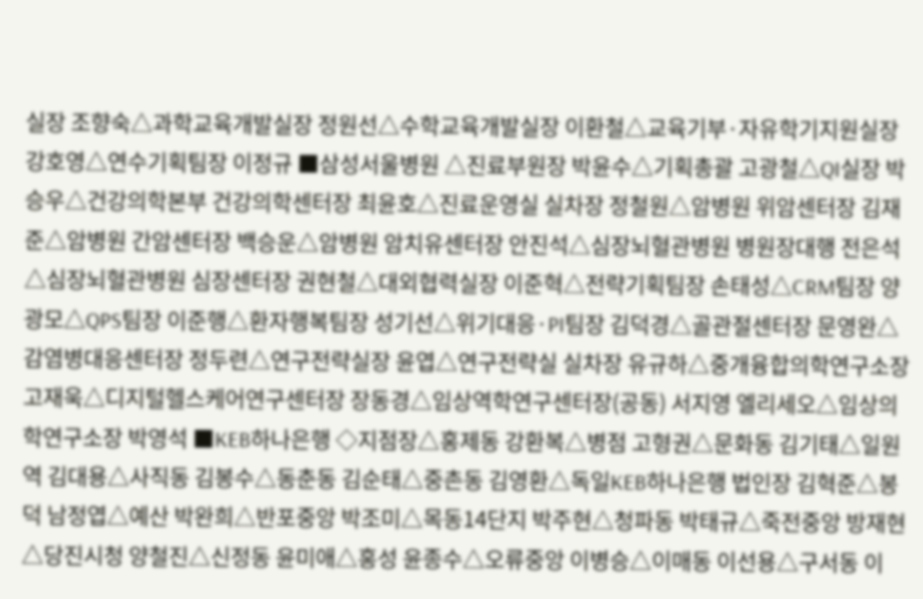실장 조향숙△과학교육개발실장 정원선△수학교육개발실장 이환철△교육기부·자유학기지원실장 강호영△연수기획팀장 이정규 ■삼성서울병원 △진료부원장 박윤수△기획총괄 고광철△QI실장 박승우△건강의학본부 건강의학센터장 최윤호△진료운영실 실차장 정철원△암병원 위암센터장 김재준△암병원 간암센터장 백승운△암병원 암치유센터장 안진석△심장뇌혈관병원 병원장대행 전은석△심장뇌혈관병원 심장센터장 권현철△대외협력실장 이준혁△전략기획팀장 손태성△CRM팀장 양광모△QPS팀장 이준행△환자행복팀장 성기선△위기대응·PI팀장 김덕경△골관절센터장 문영완△감염병대응센터장 정두련△연구전략실장 윤엽△연구전략실 실차장 유규하△중개융합의학연구소장 고재욱△디지털헬스케어연구센터장 장동경△임상역학연구센터장(공동) 서지영 엘리세오△임상의학연구소장 박영석 ■KEB하나은행 ◇지점장△홍제동 강환복△병점 고형권△문화동 김기태△일원역 김대용△사직동 김봉수△동춘동 김순태△중촌동 김영환△독일KEB하나은행 법인장 김혁준△봉덕 남정엽△예산 박완희△반포중앙 박조미△목동14단지 박주현△청파동 박태규△죽전중앙 방재현△당진시청 양철진△신정동 윤미애△홍성 윤종수△오류중앙 이병승△이매동 이선용△구서동 이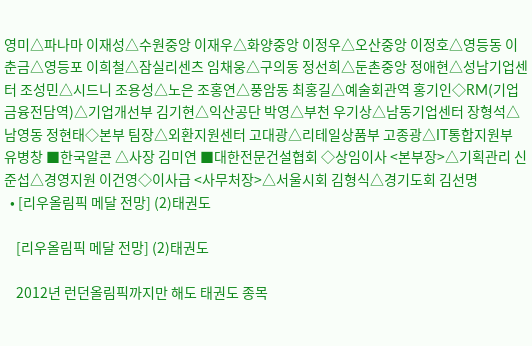영미△파나마 이재성△수원중앙 이재우△화양중앙 이정우△오산중앙 이정호△영등동 이춘금△영등포 이희철△잠실리센츠 임채웅△구의동 정선희△둔촌중앙 정애현△성남기업센터 조성민△시드니 조용성△노은 조홍연△풍암동 최홍길△예술회관역 홍기인◇RM(기업금융전담역)△기업개선부 김기현△익산공단 박영△부천 우기상△남동기업센터 장형석△남영동 정현태◇본부 팀장△외환지원센터 고대광△리테일상품부 고종광△IT통합지원부 유병창 ■한국알콘 △사장 김미연 ■대한전문건설협회 ◇상임이사 <본부장>△기획관리 신준섭△경영지원 이건영◇이사급 <사무처장>△서울시회 김형식△경기도회 김선명
  • [리우올림픽 메달 전망] (2)태권도

    [리우올림픽 메달 전망] (2)태권도

    2012년 런던올림픽까지만 해도 태권도 종목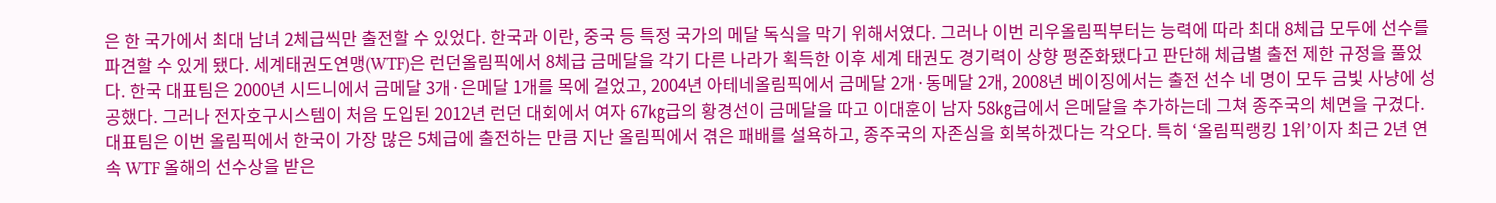은 한 국가에서 최대 남녀 2체급씩만 출전할 수 있었다. 한국과 이란, 중국 등 특정 국가의 메달 독식을 막기 위해서였다. 그러나 이번 리우올림픽부터는 능력에 따라 최대 8체급 모두에 선수를 파견할 수 있게 됐다. 세계태권도연맹(WTF)은 런던올림픽에서 8체급 금메달을 각기 다른 나라가 획득한 이후 세계 태권도 경기력이 상향 평준화됐다고 판단해 체급별 출전 제한 규정을 풀었다. 한국 대표팀은 2000년 시드니에서 금메달 3개·은메달 1개를 목에 걸었고, 2004년 아테네올림픽에서 금메달 2개·동메달 2개, 2008년 베이징에서는 출전 선수 네 명이 모두 금빛 사냥에 성공했다. 그러나 전자호구시스템이 처음 도입된 2012년 런던 대회에서 여자 67㎏급의 황경선이 금메달을 따고 이대훈이 남자 58㎏급에서 은메달을 추가하는데 그쳐 종주국의 체면을 구겼다. 대표팀은 이번 올림픽에서 한국이 가장 많은 5체급에 출전하는 만큼 지난 올림픽에서 겪은 패배를 설욕하고, 종주국의 자존심을 회복하겠다는 각오다. 특히 ‘올림픽랭킹 1위’이자 최근 2년 연속 WTF 올해의 선수상을 받은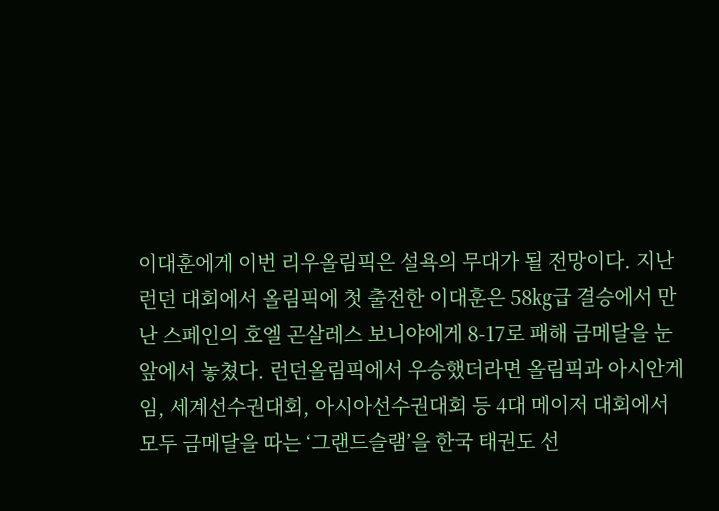이대훈에게 이번 리우올림픽은 설욕의 무대가 될 전망이다. 지난 런던 대회에서 올림픽에 첫 출전한 이대훈은 58㎏급 결승에서 만난 스페인의 호엘 곤살레스 보니야에게 8-17로 패해 금메달을 눈앞에서 놓쳤다. 런던올림픽에서 우승했더라면 올림픽과 아시안게임, 세계선수권대회, 아시아선수권대회 등 4대 메이저 대회에서 모두 금메달을 따는 ‘그랜드슬램’을 한국 태권도 선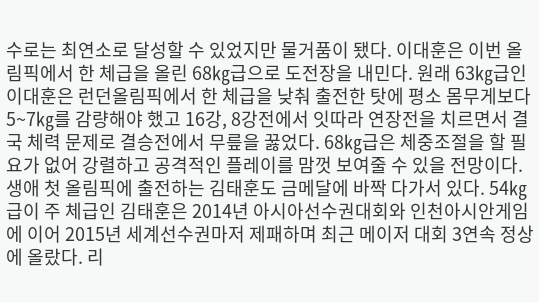수로는 최연소로 달성할 수 있었지만 물거품이 됐다. 이대훈은 이번 올림픽에서 한 체급을 올린 68㎏급으로 도전장을 내민다. 원래 63㎏급인 이대훈은 런던올림픽에서 한 체급을 낮춰 출전한 탓에 평소 몸무게보다 5~7㎏를 감량해야 했고 16강, 8강전에서 잇따라 연장전을 치르면서 결국 체력 문제로 결승전에서 무릎을 꿇었다. 68㎏급은 체중조절을 할 필요가 없어 강렬하고 공격적인 플레이를 맘껏 보여줄 수 있을 전망이다. 생애 첫 올림픽에 출전하는 김태훈도 금메달에 바짝 다가서 있다. 54㎏급이 주 체급인 김태훈은 2014년 아시아선수권대회와 인천아시안게임에 이어 2015년 세계선수권마저 제패하며 최근 메이저 대회 3연속 정상에 올랐다. 리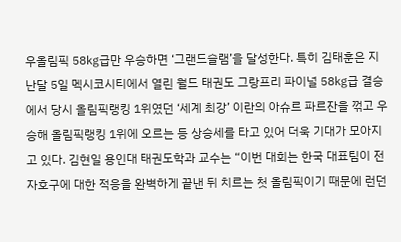우올림픽 58㎏급만 우승하면 ‘그랜드슬램’을 달성한다. 특히 김태훈은 지난달 5일 멕시코시티에서 열린 월드 태권도 그랑프리 파이널 58㎏급 결승에서 당시 올림픽랭킹 1위였던 ‘세계 최강’ 이란의 아슈르 파르잔을 꺾고 우승해 올림픽랭킹 1위에 오르는 등 상승세를 타고 있어 더욱 기대가 모아지고 있다. 김현일 용인대 태권도학과 교수는 “이번 대회는 한국 대표팀이 전자호구에 대한 적응을 완벽하게 끝낸 뒤 치르는 첫 올림픽이기 때문에 런던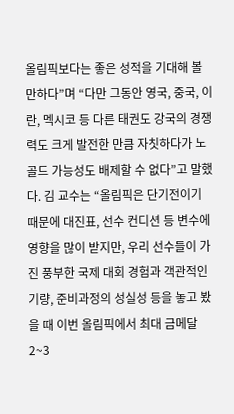올림픽보다는 좋은 성적을 기대해 볼 만하다”며 “다만 그동안 영국, 중국, 이란, 멕시코 등 다른 태권도 강국의 경쟁력도 크게 발전한 만큼 자칫하다가 노골드 가능성도 배제할 수 없다”고 말했다. 김 교수는 “올림픽은 단기전이기 때문에 대진표, 선수 컨디션 등 변수에 영향을 많이 받지만, 우리 선수들이 가진 풍부한 국제 대회 경험과 객관적인 기량, 준비과정의 성실성 등을 놓고 봤을 때 이번 올림픽에서 최대 금메달 2~3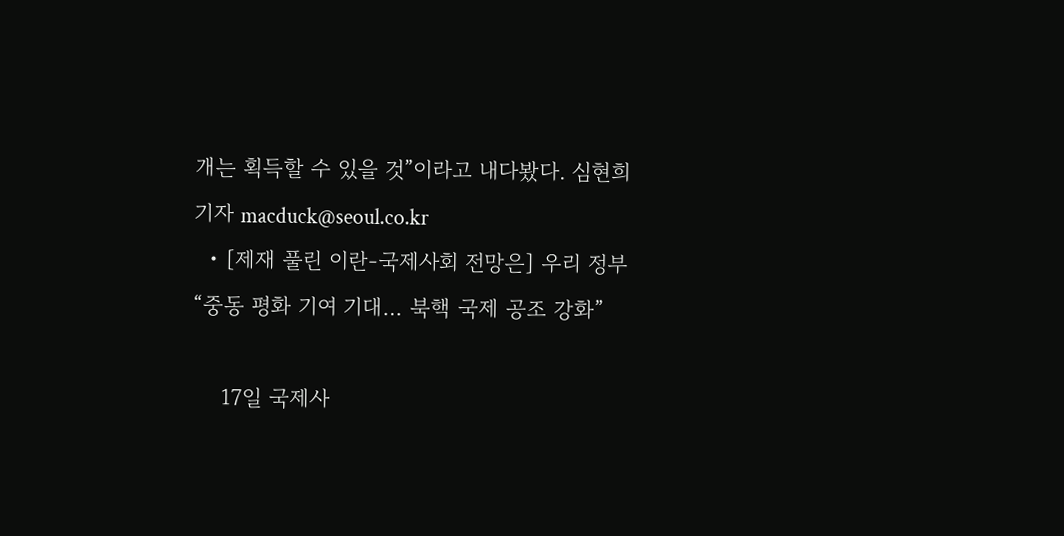개는 획득할 수 있을 것”이라고 내다봤다. 심현희 기자 macduck@seoul.co.kr
  • [제재 풀린 이란-국제사회 전망은] 우리 정부 “중동 평화 기여 기대… 북핵 국제 공조 강화”

    17일 국제사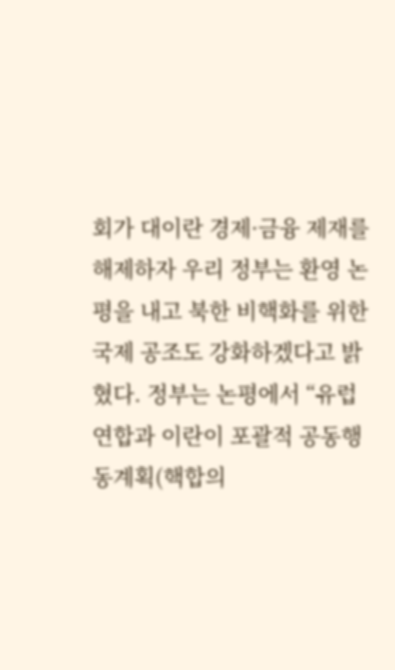회가 대이란 경제·금융 제재를 해제하자 우리 정부는 환영 논평을 내고 북한 비핵화를 위한 국제 공조도 강화하겠다고 밝혔다. 정부는 논평에서 “유럽연합과 이란이 포괄적 공동행동계획(핵합의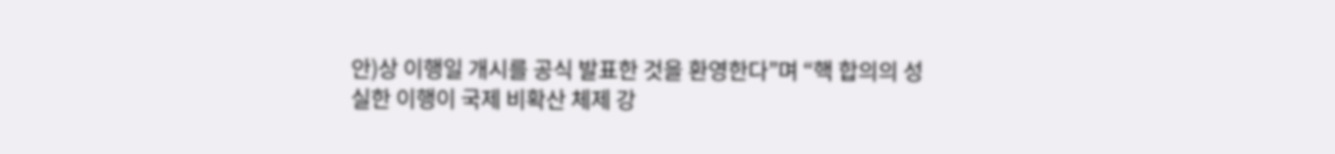안)상 이행일 개시를 공식 발표한 것을 환영한다”며 “핵 합의의 성실한 이행이 국제 비확산 체제 강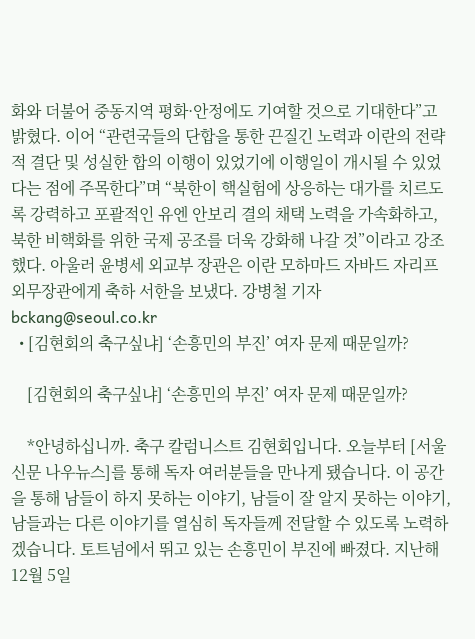화와 더불어 중동지역 평화·안정에도 기여할 것으로 기대한다”고 밝혔다. 이어 “관련국들의 단합을 통한 끈질긴 노력과 이란의 전략적 결단 및 성실한 합의 이행이 있었기에 이행일이 개시될 수 있었다는 점에 주목한다”며 “북한이 핵실험에 상응하는 대가를 치르도록 강력하고 포괄적인 유엔 안보리 결의 채택 노력을 가속화하고, 북한 비핵화를 위한 국제 공조를 더욱 강화해 나갈 것”이라고 강조했다. 아울러 윤병세 외교부 장관은 이란 모하마드 자바드 자리프 외무장관에게 축하 서한을 보냈다. 강병철 기자 bckang@seoul.co.kr
  • [김현회의 축구싶냐] ‘손흥민의 부진’ 여자 문제 때문일까?

    [김현회의 축구싶냐] ‘손흥민의 부진’ 여자 문제 때문일까?

    *안녕하십니까. 축구 칼럼니스트 김현회입니다. 오늘부터 [서울신문 나우뉴스]를 통해 독자 여러분들을 만나게 됐습니다. 이 공간을 통해 남들이 하지 못하는 이야기, 남들이 잘 알지 못하는 이야기, 남들과는 다른 이야기를 열심히 독자들께 전달할 수 있도록 노력하겠습니다. 토트넘에서 뛰고 있는 손흥민이 부진에 빠졌다. 지난해 12월 5일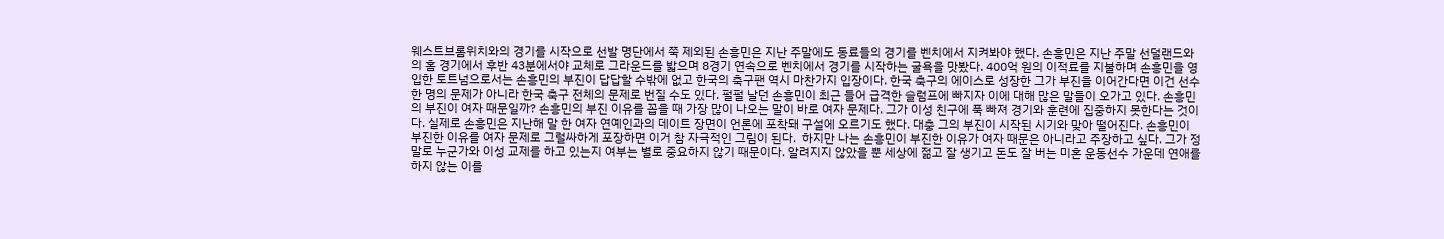웨스트브롬위치와의 경기를 시작으로 선발 명단에서 쭉 제외된 손흥민은 지난 주말에도 동료들의 경기를 벤치에서 지켜봐야 했다. 손흥민은 지난 주말 선덜랜드와의 홈 경기에서 후반 43분에서야 교체로 그라운드를 밟으며 8경기 연속으로 벤치에서 경기를 시작하는 굴욕을 맛봤다. 400억 원의 이적료를 지불하며 손흥민을 영입한 토트넘으로서는 손흥민의 부진이 답답할 수밖에 없고 한국의 축구팬 역시 마찬가지 입장이다. 한국 축구의 에이스로 성장한 그가 부진을 이어간다면 이건 선수 한 명의 문제가 아니라 한국 축구 전체의 문제로 번질 수도 있다. 펄펄 날던 손흥민이 최근 들어 급격한 슬럼프에 빠지자 이에 대해 많은 말들이 오가고 있다. 손흥민의 부진이 여자 때문일까? 손흥민의 부진 이유를 꼽을 때 가장 많이 나오는 말이 바로 여자 문제다. 그가 이성 친구에 푹 빠져 경기와 훈련에 집중하지 못한다는 것이다. 실제로 손흥민은 지난해 말 한 여자 연예인과의 데이트 장면이 언론에 포착돼 구설에 오르기도 했다. 대충 그의 부진이 시작된 시기와 맞아 떨어진다. 손흥민이 부진한 이유를 여자 문제로 그럴싸하게 포장하면 이거 참 자극적인 그림이 된다.  하지만 나는 손흥민이 부진한 이유가 여자 때문은 아니라고 주장하고 싶다. 그가 정말로 누군가와 이성 교제를 하고 있는지 여부는 별로 중요하지 않기 때문이다. 알려지지 않았을 뿐 세상에 젊고 잘 생기고 돈도 잘 버는 미혼 운동선수 가운데 연애를 하지 않는 이를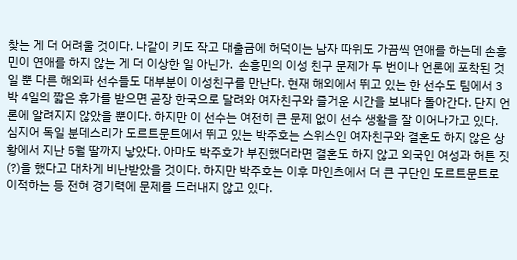찾는 게 더 어려울 것이다. 나같이 키도 작고 대출금에 허덕이는 남자 따위도 가끔씩 연애를 하는데 손흥민이 연애를 하지 않는 게 더 이상한 일 아닌가.  손흥민의 이성 친구 문제가 두 번이나 언론에 포착된 것일 뿐 다른 해외파 선수들도 대부분이 이성친구를 만난다. 현재 해외에서 뛰고 있는 한 선수도 팀에서 3박 4일의 짧은 휴가를 받으면 곧장 한국으로 달려와 여자친구와 즐거운 시간을 보내다 돌아간다. 단지 언론에 알려지지 않았을 뿐이다. 하지만 이 선수는 여전히 큰 문제 없이 선수 생활을 잘 이어나가고 있다.  심지어 독일 분데스리가 도르트문트에서 뛰고 있는 박주호는 스위스인 여자친구와 결혼도 하지 않은 상황에서 지난 5월 딸까지 낳았다. 아마도 박주호가 부진했더라면 결혼도 하지 않고 외국인 여성과 허튼 짓(?)을 했다고 대차게 비난받았을 것이다. 하지만 박주호는 이후 마인츠에서 더 큰 구단인 도르트문트로 이적하는 등 전혀 경기력에 문제를 드러내지 않고 있다.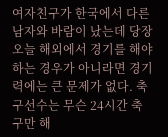여자친구가 한국에서 다른 남자와 바람이 났는데 당장 오늘 해외에서 경기를 해야 하는 경우가 아니라면 경기력에는 큰 문제가 없다. 축구선수는 무슨 24시간 축구만 해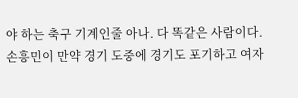야 하는 축구 기계인줄 아나. 다 똑같은 사람이다.  손흥민이 만약 경기 도중에 경기도 포기하고 여자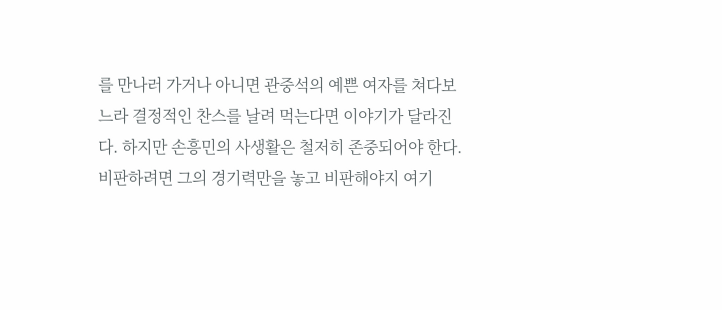를 만나러 가거나 아니면 관중석의 예쁜 여자를 쳐다보느라 결정적인 찬스를 날려 먹는다면 이야기가 달라진다. 하지만 손흥민의 사생활은 철저히 존중되어야 한다. 비판하려면 그의 경기력만을 놓고 비판해야지 여기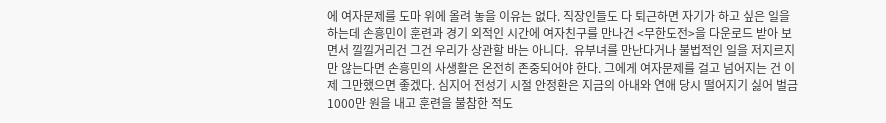에 여자문제를 도마 위에 올려 놓을 이유는 없다. 직장인들도 다 퇴근하면 자기가 하고 싶은 일을 하는데 손흥민이 훈련과 경기 외적인 시간에 여자친구를 만나건 <무한도전>을 다운로드 받아 보면서 낄낄거리건 그건 우리가 상관할 바는 아니다.  유부녀를 만난다거나 불법적인 일을 저지르지만 않는다면 손흥민의 사생활은 온전히 존중되어야 한다. 그에게 여자문제를 걸고 넘어지는 건 이제 그만했으면 좋겠다. 심지어 전성기 시절 안정환은 지금의 아내와 연애 당시 떨어지기 싫어 벌금 1000만 원을 내고 훈련을 불참한 적도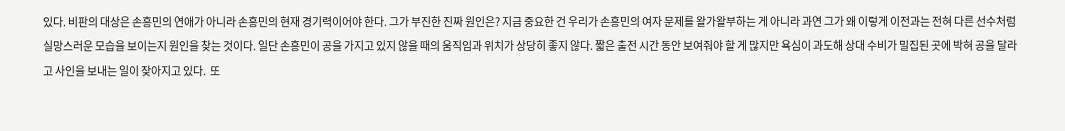있다. 비판의 대상은 손흥민의 연애가 아니라 손흥민의 현재 경기력이어야 한다. 그가 부진한 진짜 원인은? 지금 중요한 건 우리가 손흥민의 여자 문제를 왈가왈부하는 게 아니라 과연 그가 왜 이렇게 이전과는 전혀 다른 선수처럼 실망스러운 모습을 보이는지 원인을 찾는 것이다. 일단 손흥민이 공을 가지고 있지 않을 때의 움직임과 위치가 상당히 좋지 않다. 짧은 출전 시간 동안 보여줘야 할 게 많지만 욕심이 과도해 상대 수비가 밀집된 곳에 박혀 공을 달라고 사인을 보내는 일이 잦아지고 있다.  또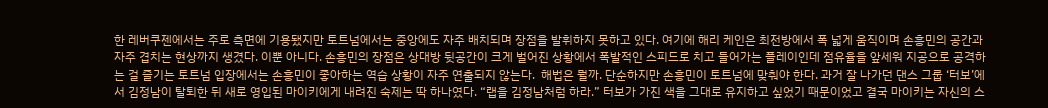한 레버쿠젠에서는 주로 측면에 기용됐지만 토트넘에서는 중앙에도 자주 배치되며 장점을 발휘하지 못하고 있다. 여기에 해리 케인은 최전방에서 폭 넓게 움직이며 손흥민의 공간과 자주 겹치는 현상까지 생겼다. 이뿐 아니다. 손흥민의 장점은 상대방 뒷공간이 크게 벌어진 상황에서 폭발적인 스피드로 치고 들어가는 플레이인데 점유율을 앞세워 지공으로 공격하는 걸 즐기는 토트넘 입장에서는 손흥민이 좋아하는 역습 상황이 자주 연출되지 않는다.  해법은 뭘까. 단순하지만 손흥민이 토트넘에 맞춰야 한다. 과거 잘 나가던 댄스 그룹 ‘터보’에서 김정남이 탈퇴한 뒤 새로 영입된 마이키에게 내려진 숙제는 딱 하나였다. “랩을 김정남처럼 하라.” 터보가 가진 색을 그대로 유지하고 싶었기 때문이었고 결국 마이키는 자신의 스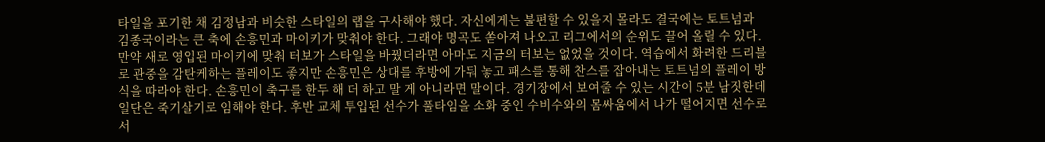타일을 포기한 채 김정남과 비슷한 스타일의 랩을 구사해야 했다. 자신에게는 불편할 수 있을지 몰라도 결국에는 토트넘과 김종국이라는 큰 축에 손흥민과 마이키가 맞춰야 한다. 그래야 명곡도 쏟아져 나오고 리그에서의 순위도 끌어 올릴 수 있다. 만약 새로 영입된 마이키에 맞춰 터보가 스타일을 바꿨더라면 아마도 지금의 터보는 없었을 것이다. 역습에서 화려한 드리블로 관중을 감탄케하는 플레이도 좋지만 손흥민은 상대를 후방에 가둬 놓고 패스를 통해 찬스를 잡아내는 토트넘의 플레이 방식을 따라야 한다. 손흥민이 축구를 한두 해 더 하고 말 게 아니라면 말이다. 경기장에서 보여줄 수 있는 시간이 5분 남짓한데 일단은 죽기살기로 임해야 한다. 후반 교체 투입된 선수가 풀타임을 소화 중인 수비수와의 몸싸움에서 나가 떨어지면 선수로서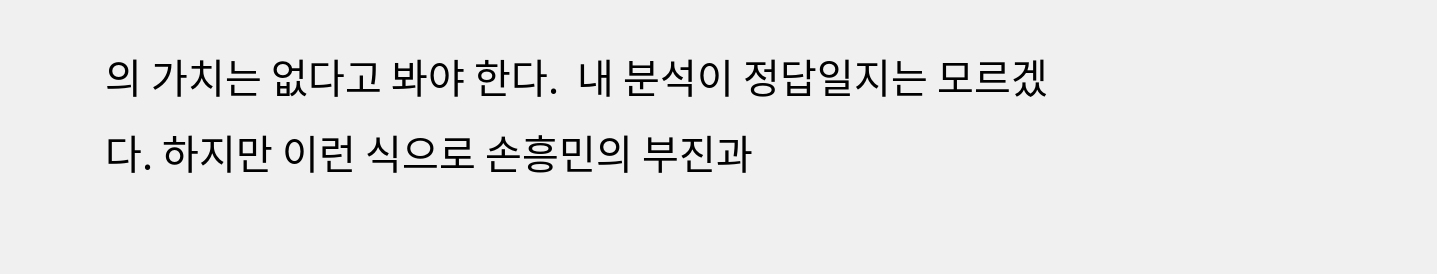의 가치는 없다고 봐야 한다.  내 분석이 정답일지는 모르겠다. 하지만 이런 식으로 손흥민의 부진과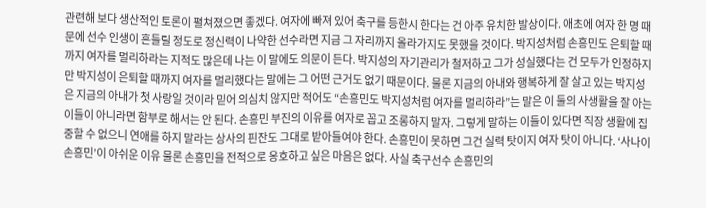관련해 보다 생산적인 토론이 펼쳐졌으면 좋겠다. 여자에 빠져 있어 축구를 등한시 한다는 건 아주 유치한 발상이다. 애초에 여자 한 명 때문에 선수 인생이 흔들릴 정도로 정신력이 나약한 선수라면 지금 그 자리까지 올라가지도 못했을 것이다. 박지성처럼 손흥민도 은퇴할 때까지 여자를 멀리하라는 지적도 많은데 나는 이 말에도 의문이 든다. 박지성의 자기관리가 철저하고 그가 성실했다는 건 모두가 인정하지만 박지성이 은퇴할 때까지 여자를 멀리했다는 말에는 그 어떤 근거도 없기 때문이다. 물론 지금의 아내와 행복하게 잘 살고 있는 박지성은 지금의 아내가 첫 사랑일 것이라 믿어 의심치 않지만 적어도 “손흥민도 박지성처럼 여자를 멀리하라”는 말은 이 둘의 사생활을 잘 아는 이들이 아니라면 함부로 해서는 안 된다. 손흥민 부진의 이유를 여자로 꼽고 조롱하지 말자. 그렇게 말하는 이들이 있다면 직장 생활에 집중할 수 없으니 연애를 하지 말라는 상사의 핀잔도 그대로 받아들여야 한다. 손흥민이 못하면 그건 실력 탓이지 여자 탓이 아니다. ‘사나이 손흥민’이 아쉬운 이유 물론 손흥민을 전적으로 옹호하고 싶은 마음은 없다. 사실 축구선수 손흥민의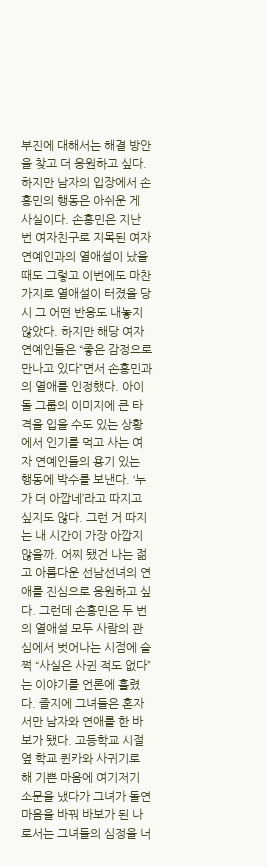부진에 대해서는 해결 방안을 찾고 더 응원하고 싶다. 하지만 남자의 입장에서 손흥민의 행동은 아쉬운 게 사실이다. 손흥민은 지난 번 여자친구로 지목된 여자 연예인과의 열애설이 났을 때도 그렇고 이번에도 마찬가지로 열애설이 터졌을 당시 그 어떤 반응도 내놓지 않았다. 하지만 해당 여자 연예인들은 “좋은 감정으로 만나고 있다”면서 손흥민과의 열애를 인정했다. 아이돌 그룹의 이미지에 큰 타격을 입을 수도 있는 상황에서 인기를 먹고 사는 여자 연예인들의 용기 있는 행동에 박수를 보낸다. ‘누가 더 아깝네’라고 따지고 싶지도 않다. 그런 거 따지는 내 시간이 가장 아깝지 않을까. 어찌 됐건 나는 젊고 아름다운 선남선녀의 연애를 진심으로 응원하고 싶다. 그런데 손흥민은 두 번의 열애설 모두 사람의 관심에서 벗어나는 시점에 슬쩍 “사실은 사귄 적도 없다”는 이야기를 언론에 흘렸다. 졸지에 그녀들은 혼자서만 남자와 연애를 한 바보가 됐다. 고등학교 시절 옆 학교 퀸카와 사귀기로 해 기쁜 마음에 여기저기 소문을 냈다가 그녀가 돌연 마음을 바꿔 바보가 된 나로서는 그녀들의 심정을 너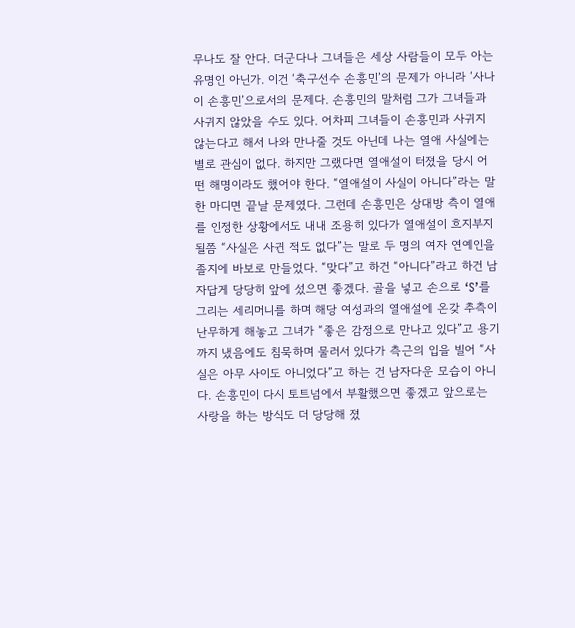무나도 잘 안다. 더군다나 그녀들은 세상 사람들이 모두 아는 유명인 아닌가. 이건 ‘축구선수 손흥민’의 문제가 아니라 ‘사나이 손흥민’으로서의 문제다. 손흥민의 말처럼 그가 그녀들과 사귀지 않았을 수도 있다. 어차피 그녀들이 손흥민과 사귀지 않는다고 해서 나와 만나줄 것도 아닌데 나는 열애 사실에는 별로 관심이 없다. 하지만 그랬다면 열애설이 터졌을 당시 어떤 해명이라도 했어야 한다. “열애설이 사실이 아니다”라는 말 한 마디면 끝날 문제였다. 그런데 손흥민은 상대방 측이 열애를 인정한 상황에서도 내내 조용히 있다가 열애설이 흐지부지될쯤 “사실은 사귄 적도 없다”는 말로 두 명의 여자 연예인을 졸지에 바보로 만들었다. “맞다”고 하건 “아니다”라고 하건 남자답게 당당히 앞에 섰으면 좋겠다. 골을 넣고 손으로 ‘S’를 그리는 세리머니를 하며 해당 여성과의 열애설에 온갖 추측이 난무하게 해놓고 그녀가 “좋은 감정으로 만나고 있다”고 용기까지 냈음에도 침묵하며 물러서 있다가 측근의 입을 빌어 “사실은 아무 사이도 아니었다”고 하는 건 남자다운 모습이 아니다. 손흥민이 다시 토트넘에서 부활했으면 좋겠고 앞으로는 사랑을 하는 방식도 더 당당해 졌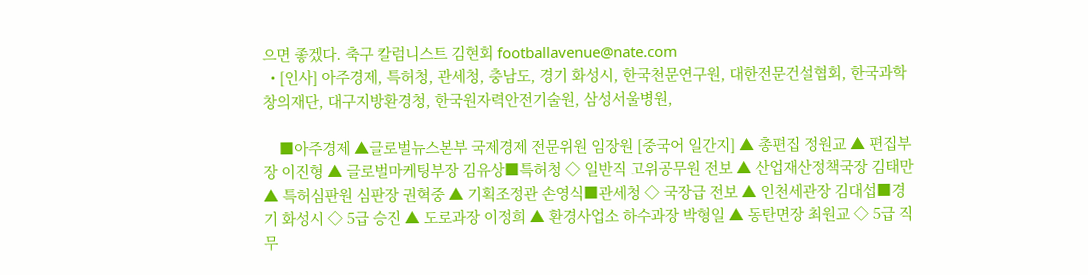으면 좋겠다. 축구 칼럼니스트 김현회 footballavenue@nate.com
  • [인사] 아주경제, 특허청, 관세청, 충남도, 경기 화성시, 한국천문연구원, 대한전문건설협회, 한국과학창의재단, 대구지방환경청, 한국원자력안전기술원, 삼성서울병원,

    ■아주경제 ▲글로벌뉴스본부 국제경제 전문위원 임장원 [중국어 일간지] ▲ 총편집 정원교 ▲ 편집부장 이진형 ▲ 글로벌마케팅부장 김유상■특허청 ◇ 일반직 고위공무원 전보 ▲ 산업재산정책국장 김태만 ▲ 특허심판원 심판장 권혁중 ▲ 기획조정관 손영식■관세청 ◇ 국장급 전보 ▲ 인천세관장 김대섭■경기 화성시 ◇ 5급 승진 ▲ 도로과장 이정희 ▲ 환경사업소 하수과장 박형일 ▲ 동탄면장 최원교 ◇ 5급 직무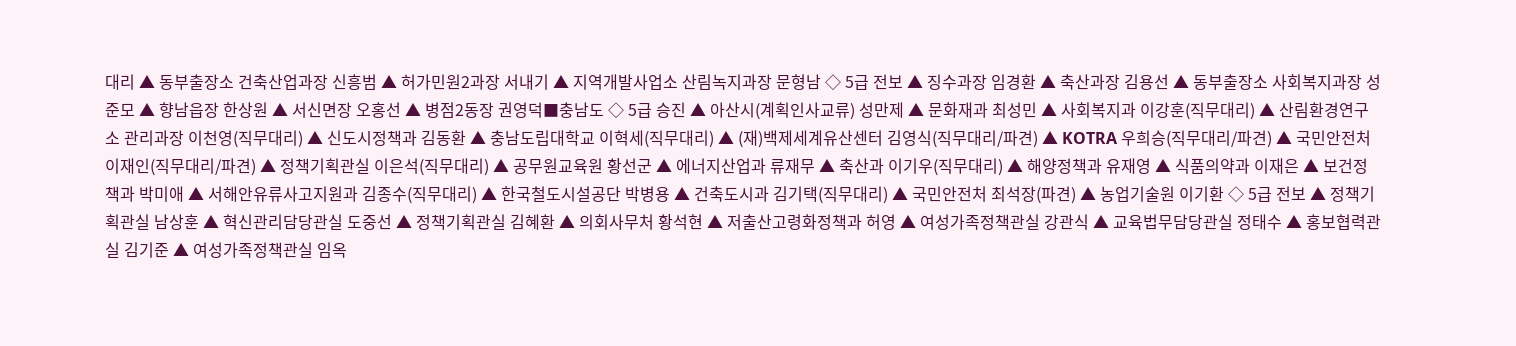대리 ▲ 동부출장소 건축산업과장 신흥범 ▲ 허가민원2과장 서내기 ▲ 지역개발사업소 산림녹지과장 문형남 ◇ 5급 전보 ▲ 징수과장 임경환 ▲ 축산과장 김용선 ▲ 동부출장소 사회복지과장 성준모 ▲ 향남읍장 한상원 ▲ 서신면장 오홍선 ▲ 병점2동장 권영덕■충남도 ◇ 5급 승진 ▲ 아산시(계획인사교류) 성만제 ▲ 문화재과 최성민 ▲ 사회복지과 이강훈(직무대리) ▲ 산림환경연구소 관리과장 이천영(직무대리) ▲ 신도시정책과 김동환 ▲ 충남도립대학교 이혁세(직무대리) ▲ (재)백제세계유산센터 김영식(직무대리/파견) ▲ KOTRA 우희승(직무대리/파견) ▲ 국민안전처 이재인(직무대리/파견) ▲ 정책기획관실 이은석(직무대리) ▲ 공무원교육원 황선군 ▲ 에너지산업과 류재무 ▲ 축산과 이기우(직무대리) ▲ 해양정책과 유재영 ▲ 식품의약과 이재은 ▲ 보건정책과 박미애 ▲ 서해안유류사고지원과 김종수(직무대리) ▲ 한국철도시설공단 박병용 ▲ 건축도시과 김기택(직무대리) ▲ 국민안전처 최석장(파견) ▲ 농업기술원 이기환 ◇ 5급 전보 ▲ 정책기획관실 남상훈 ▲ 혁신관리담당관실 도중선 ▲ 정책기획관실 김혜환 ▲ 의회사무처 황석현 ▲ 저출산고령화정책과 허영 ▲ 여성가족정책관실 강관식 ▲ 교육법무담당관실 정태수 ▲ 홍보협력관실 김기준 ▲ 여성가족정책관실 임옥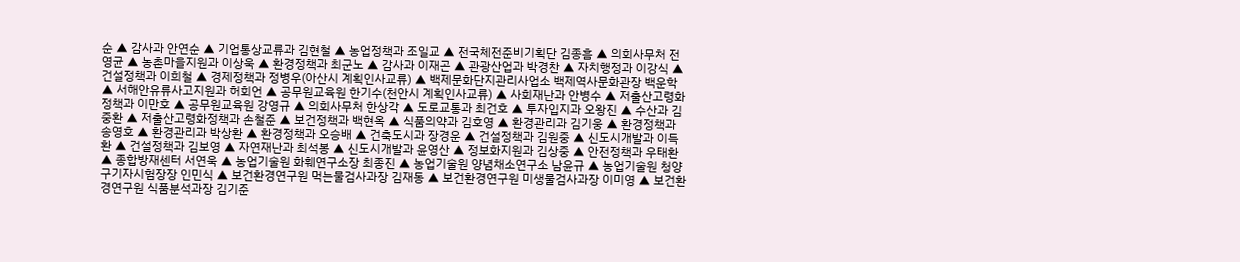순 ▲ 감사과 안연순 ▲ 기업통상교류과 김현철 ▲ 농업정책과 조일교 ▲ 전국체전준비기획단 김종흠 ▲ 의회사무처 전영균 ▲ 농촌마을지원과 이상욱 ▲ 환경정책과 최군노 ▲ 감사과 이재곤 ▲ 관광산업과 박경찬 ▲ 자치행정과 이강식 ▲ 건설정책과 이희철 ▲ 경제정책과 정병우(아산시 계획인사교류) ▲ 백제문화단지관리사업소 백제역사문화관장 백운학 ▲ 서해안유류사고지원과 허회언 ▲ 공무원교육원 한기수(천안시 계획인사교류) ▲ 사회재난과 안병수 ▲ 저출산고령화정책과 이만호 ▲ 공무원교육원 강영규 ▲ 의회사무처 한상각 ▲ 도로교통과 최건호 ▲ 투자입지과 오왕진 ▲ 수산과 김중환 ▲ 저출산고령화정책과 손철준 ▲ 보건정책과 백현옥 ▲ 식품의약과 김호영 ▲ 환경관리과 김기웅 ▲ 환경정책과 송영호 ▲ 환경관리과 박상환 ▲ 환경정책과 오승배 ▲ 건축도시과 장경운 ▲ 건설정책과 김원중 ▲ 신도시개발과 이득환 ▲ 건설정책과 김보영 ▲ 자연재난과 최석봉 ▲ 신도시개발과 윤영산 ▲ 정보화지원과 김상중 ▲ 안전정책과 우태환 ▲ 종합방재센터 서연욱 ▲ 농업기술원 화훼연구소장 최종진 ▲ 농업기술원 양념채소연구소 남윤규 ▲ 농업기술원 청양구기자시험장장 인민식 ▲ 보건환경연구원 먹는물검사과장 김재동 ▲ 보건환경연구원 미생물검사과장 이미영 ▲ 보건환경연구원 식품분석과장 김기준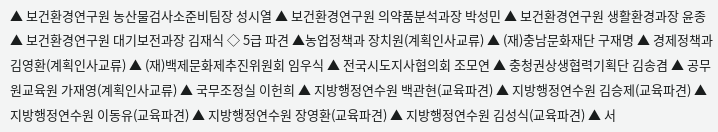▲ 보건환경연구원 농산물검사소준비팀장 성시열 ▲ 보건환경연구원 의약품분석과장 박성민 ▲ 보건환경연구원 생활환경과장 윤종 ▲ 보건환경연구원 대기보전과장 김재식 ◇ 5급 파견 ▲농업정책과 장치원(계획인사교류) ▲ (재)충남문화재단 구재명 ▲ 경제정책과 김영환(계획인사교류) ▲ (재)백제문화제추진위원회 임우식 ▲ 전국시도지사협의회 조모연 ▲ 충청권상생협력기획단 김송겸 ▲ 공무원교육원 가재영(계획인사교류) ▲ 국무조정실 이헌희 ▲ 지방행정연수원 백관현(교육파견) ▲ 지방행정연수원 김승제(교육파견) ▲ 지방행정연수원 이동유(교육파견) ▲ 지방행정연수원 장영환(교육파견) ▲ 지방행정연수원 김성식(교육파견) ▲ 서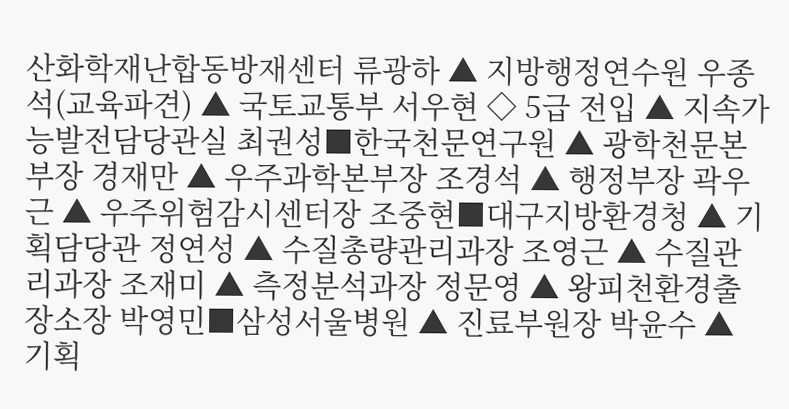산화학재난합동방재센터 류광하 ▲ 지방행정연수원 우종석(교육파견) ▲ 국토교통부 서우현 ◇ 5급 전입 ▲ 지속가능발전담당관실 최권성■한국천문연구원 ▲ 광학천문본부장 경재만 ▲ 우주과학본부장 조경석 ▲ 행정부장 곽우근 ▲ 우주위험감시센터장 조중현■대구지방환경청 ▲ 기획담당관 정연성 ▲ 수질총량관리과장 조영근 ▲ 수질관리과장 조재미 ▲ 측정분석과장 정문영 ▲ 왕피천환경출장소장 박영민■삼성서울병원 ▲ 진료부원장 박윤수 ▲ 기획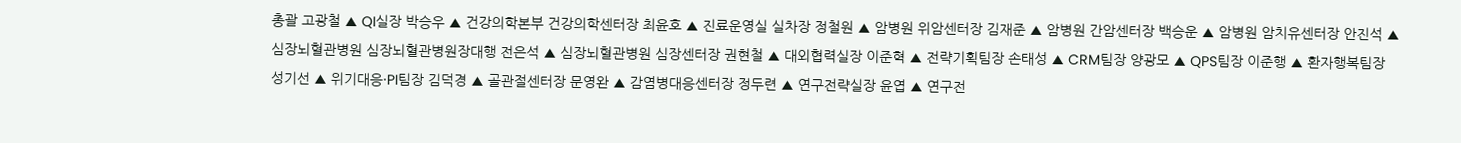총괄 고광철 ▲ QI실장 박승우 ▲ 건강의학본부 건강의학센터장 최윤호 ▲ 진료운영실 실차장 정철원 ▲ 암병원 위암센터장 김재준 ▲ 암병원 간암센터장 백승운 ▲ 암병원 암치유센터장 안진석 ▲ 심장뇌혈관병원 심장뇌혈관병원장대행 전은석 ▲ 심장뇌혈관병원 심장센터장 권현철 ▲ 대외협력실장 이준혁 ▲ 전략기획팀장 손태성 ▲ CRM팀장 양광모 ▲ QPS팀장 이준행 ▲ 환자행복팀장 성기선 ▲ 위기대응·PI팀장 김덕경 ▲ 골관절센터장 문영완 ▲ 감염병대응센터장 정두련 ▲ 연구전략실장 윤엽 ▲ 연구전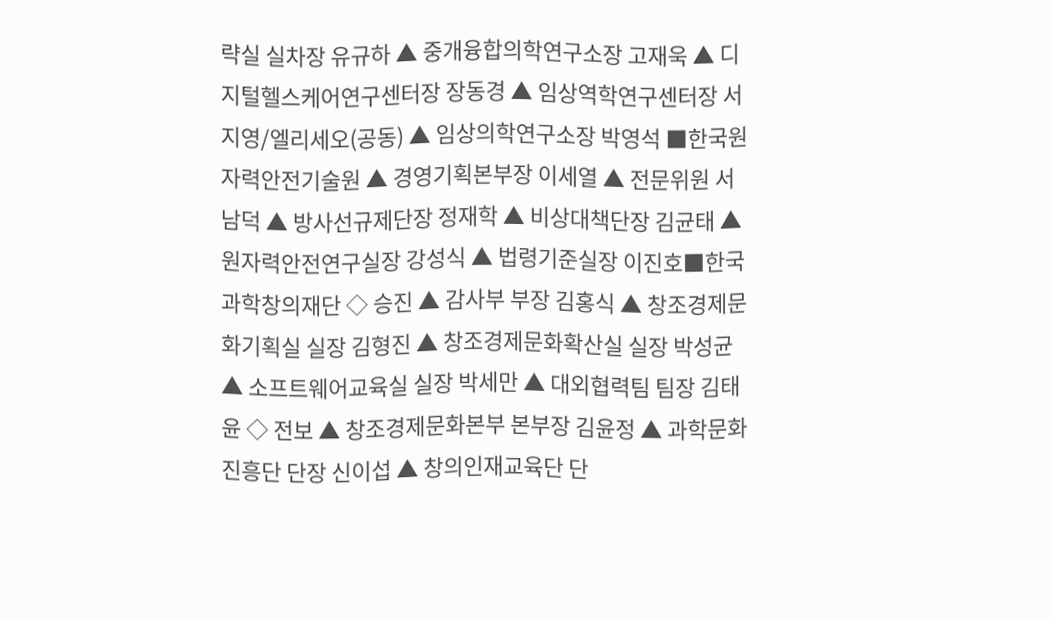략실 실차장 유규하 ▲ 중개융합의학연구소장 고재욱 ▲ 디지털헬스케어연구센터장 장동경 ▲ 임상역학연구센터장 서지영/엘리세오(공동) ▲ 임상의학연구소장 박영석 ■한국원자력안전기술원 ▲ 경영기획본부장 이세열 ▲ 전문위원 서남덕 ▲ 방사선규제단장 정재학 ▲ 비상대책단장 김균태 ▲ 원자력안전연구실장 강성식 ▲ 법령기준실장 이진호■한국과학창의재단 ◇ 승진 ▲ 감사부 부장 김홍식 ▲ 창조경제문화기획실 실장 김형진 ▲ 창조경제문화확산실 실장 박성균 ▲ 소프트웨어교육실 실장 박세만 ▲ 대외협력팀 팀장 김태윤 ◇ 전보 ▲ 창조경제문화본부 본부장 김윤정 ▲ 과학문화진흥단 단장 신이섭 ▲ 창의인재교육단 단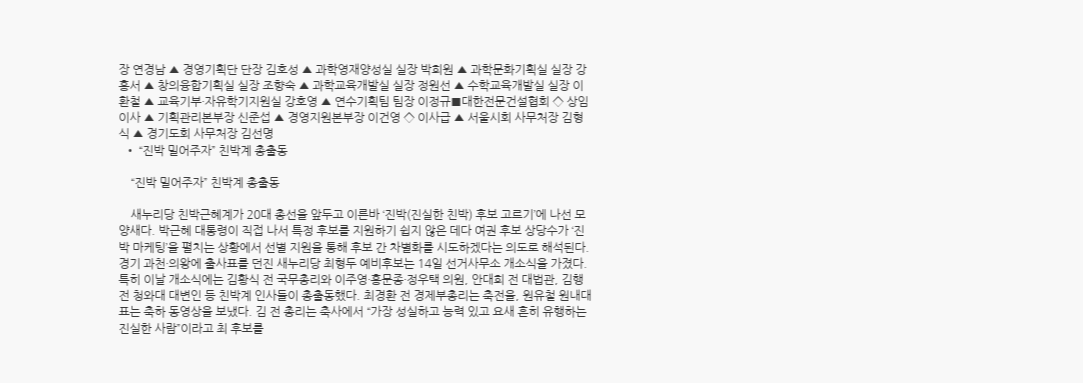장 연경남 ▲ 경영기획단 단장 김호성 ▲ 과학영재양성실 실장 박희원 ▲ 과학문화기획실 실장 강흥서 ▲ 창의융합기획실 실장 조향숙 ▲ 과학교육개발실 실장 정원선 ▲ 수학교육개발실 실장 이환철 ▲ 교육기부·자유학기지원실 강호영 ▲ 연수기획팀 팀장 이정규■대한전문건설협회 ◇ 상임이사 ▲ 기획관리본부장 신준섭 ▲ 경영지원본부장 이건영 ◇ 이사급 ▲ 서울시회 사무처장 김형식 ▲ 경기도회 사무처장 김선명
  • “진박 밀어주자” 친박계 총출동

    “진박 밀어주자” 친박계 총출동

    새누리당 친박근혜계가 20대 총선을 앞두고 이른바 ‘진박(진실한 친박) 후보 고르기’에 나선 모양새다. 박근혜 대통령이 직접 나서 특정 후보를 지원하기 쉽지 않은 데다 여권 후보 상당수가 ‘진박 마케팅’을 펼치는 상황에서 선별 지원을 통해 후보 간 차별화를 시도하겠다는 의도로 해석된다. 경기 과천·의왕에 출사표를 던진 새누리당 최형두 예비후보는 14일 선거사무소 개소식을 가졌다. 특히 이날 개소식에는 김황식 전 국무총리와 이주영·홍문종·정우택 의원, 안대희 전 대법관, 김행 전 청와대 대변인 등 친박계 인사들이 총출동했다. 최경환 전 경제부총리는 축전을, 원유철 원내대표는 축하 동영상을 보냈다. 김 전 총리는 축사에서 “가장 성실하고 능력 있고 요새 흔히 유행하는 진실한 사람”이라고 최 후보를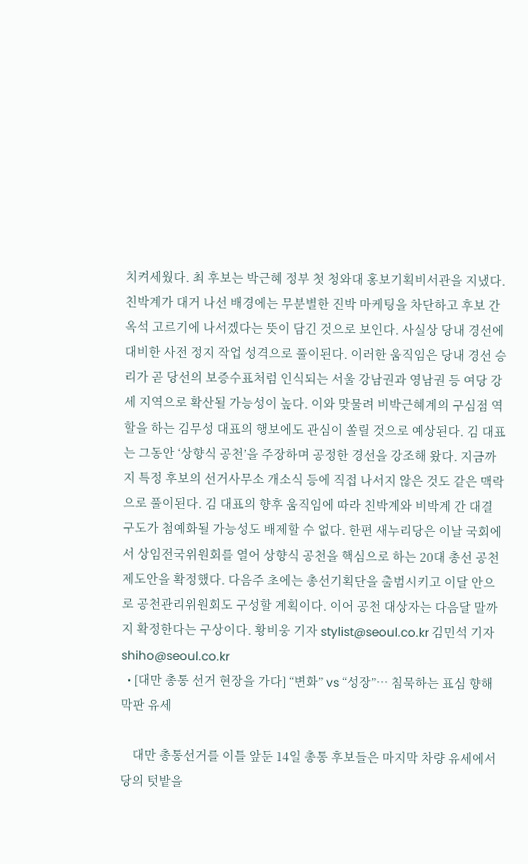치켜세웠다. 최 후보는 박근혜 정부 첫 청와대 홍보기획비서관을 지냈다. 친박계가 대거 나선 배경에는 무분별한 진박 마케팅을 차단하고 후보 간 옥석 고르기에 나서겠다는 뜻이 담긴 것으로 보인다. 사실상 당내 경선에 대비한 사전 정지 작업 성격으로 풀이된다. 이러한 움직임은 당내 경선 승리가 곧 당선의 보증수표처럼 인식되는 서울 강남권과 영남권 등 여당 강세 지역으로 확산될 가능성이 높다. 이와 맞물려 비박근혜계의 구심점 역할을 하는 김무성 대표의 행보에도 관심이 쏠릴 것으로 예상된다. 김 대표는 그동안 ‘상향식 공천’을 주장하며 공정한 경선을 강조해 왔다. 지금까지 특정 후보의 선거사무소 개소식 등에 직접 나서지 않은 것도 같은 맥락으로 풀이된다. 김 대표의 향후 움직임에 따라 친박계와 비박계 간 대결 구도가 첨예화될 가능성도 배제할 수 없다. 한편 새누리당은 이날 국회에서 상임전국위원회를 열어 상향식 공천을 핵심으로 하는 20대 총선 공천제도안을 확정했다. 다음주 초에는 총선기획단을 출범시키고 이달 안으로 공천관리위원회도 구성할 계획이다. 이어 공천 대상자는 다음달 말까지 확정한다는 구상이다. 황비웅 기자 stylist@seoul.co.kr 김민석 기자 shiho@seoul.co.kr
  • [대만 총통 선거 현장을 가다] “변화” vs “성장”… 침묵하는 표심 향해 막판 유세

    대만 총통선거를 이틀 앞둔 14일 총통 후보들은 마지막 차량 유세에서 당의 텃밭을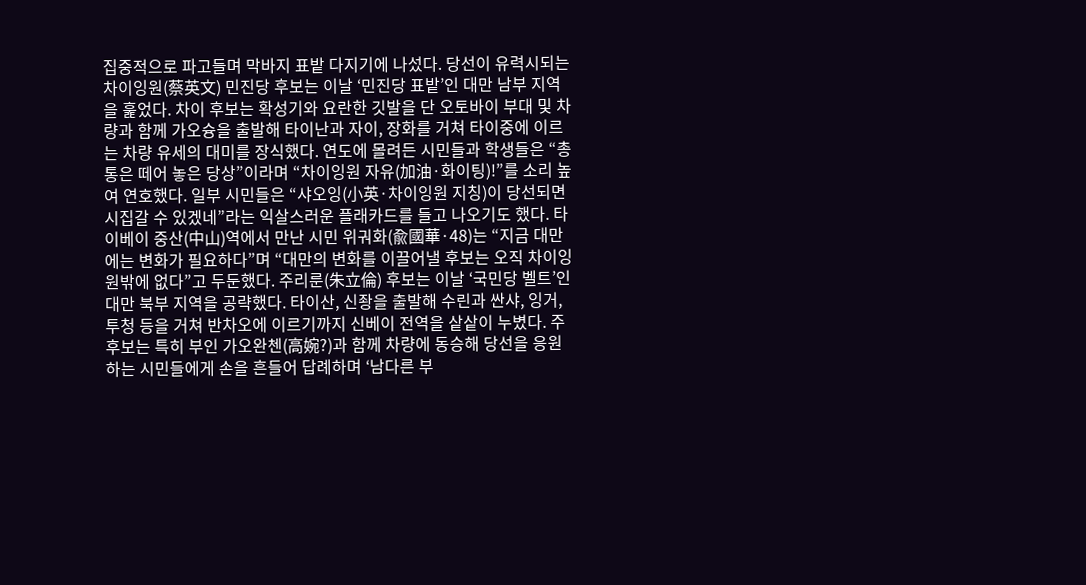집중적으로 파고들며 막바지 표밭 다지기에 나섰다. 당선이 유력시되는 차이잉원(蔡英文) 민진당 후보는 이날 ‘민진당 표밭’인 대만 남부 지역을 훑었다. 차이 후보는 확성기와 요란한 깃발을 단 오토바이 부대 및 차량과 함께 가오슝을 출발해 타이난과 자이, 장화를 거쳐 타이중에 이르는 차량 유세의 대미를 장식했다. 연도에 몰려든 시민들과 학생들은 “총통은 떼어 놓은 당상”이라며 “차이잉원 자유(加油·화이팅)!”를 소리 높여 연호했다. 일부 시민들은 “샤오잉(小英·차이잉원 지칭)이 당선되면 시집갈 수 있겠네”라는 익살스러운 플래카드를 들고 나오기도 했다. 타이베이 중산(中山)역에서 만난 시민 위궈화(兪國華·48)는 “지금 대만에는 변화가 필요하다”며 “대만의 변화를 이끌어낼 후보는 오직 차이잉원밖에 없다”고 두둔했다. 주리룬(朱立倫) 후보는 이날 ‘국민당 벨트’인 대만 북부 지역을 공략했다. 타이산, 신좡을 출발해 수린과 싼샤, 잉거, 투청 등을 거쳐 반차오에 이르기까지 신베이 전역을 샅샅이 누볐다. 주 후보는 특히 부인 가오완첸(高婉?)과 함께 차량에 동승해 당선을 응원하는 시민들에게 손을 흔들어 답례하며 ‘남다른 부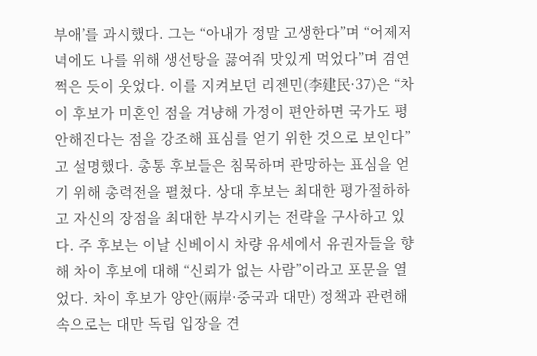부애’를 과시했다. 그는 “아내가 정말 고생한다”며 “어제저녁에도 나를 위해 생선탕을 끓여줘 맛있게 먹었다”며 겸연쩍은 듯이 웃었다. 이를 지켜보던 리젠민(李建民·37)은 “차이 후보가 미혼인 점을 겨냥해 가정이 편안하면 국가도 평안해진다는 점을 강조해 표심를 얻기 위한 것으로 보인다”고 설명했다. 총통 후보들은 침묵하며 관망하는 표심을 얻기 위해 총력전을 펼쳤다. 상대 후보는 최대한 평가절하하고 자신의 장점을 최대한 부각시키는 전략을 구사하고 있다. 주 후보는 이날 신베이시 차량 유세에서 유권자들을 향해 차이 후보에 대해 “신뢰가 없는 사람”이라고 포문을 열었다. 차이 후보가 양안(兩岸·중국과 대만) 정책과 관련해 속으로는 대만 독립 입장을 견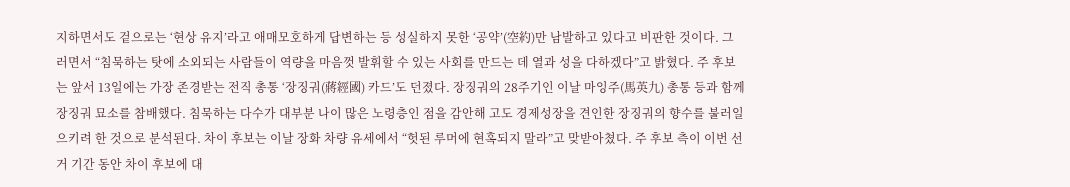지하면서도 겉으로는 ‘현상 유지’라고 애매모호하게 답변하는 등 성실하지 못한 ‘공약’(空約)만 남발하고 있다고 비판한 것이다. 그러면서 “침묵하는 탓에 소외되는 사람들이 역량을 마음껏 발휘할 수 있는 사회를 만드는 데 열과 성을 다하겠다”고 밝혔다. 주 후보는 앞서 13일에는 가장 존경받는 전직 총통 ‘장징궈(蔣經國) 카드’도 던졌다. 장징궈의 28주기인 이날 마잉주(馬英九) 총통 등과 함께 장징궈 묘소를 참배했다. 침묵하는 다수가 대부분 나이 많은 노령층인 점을 감안해 고도 경제성장을 견인한 장징궈의 향수를 불러일으키려 한 것으로 분석된다. 차이 후보는 이날 장화 차량 유세에서 “헛된 루머에 현혹되지 말라”고 맞받아쳤다. 주 후보 측이 이번 선거 기간 동안 차이 후보에 대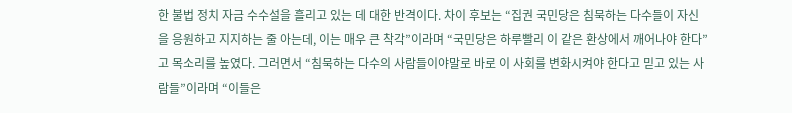한 불법 정치 자금 수수설을 흘리고 있는 데 대한 반격이다. 차이 후보는 “집권 국민당은 침묵하는 다수들이 자신을 응원하고 지지하는 줄 아는데, 이는 매우 큰 착각”이라며 “국민당은 하루빨리 이 같은 환상에서 깨어나야 한다”고 목소리를 높였다. 그러면서 “침묵하는 다수의 사람들이야말로 바로 이 사회를 변화시켜야 한다고 믿고 있는 사람들”이라며 “이들은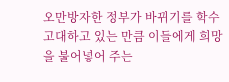오만방자한 정부가 바뀌기를 학수고대하고 있는 만큼 이들에게 희망을 불어넣어 주는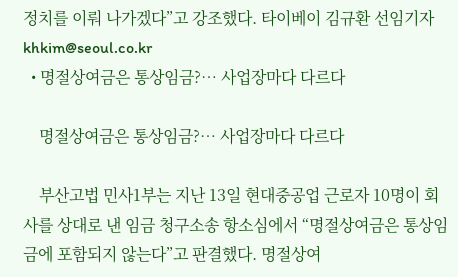정치를 이뤄 나가겠다”고 강조했다. 타이베이 김규환 선임기자 khkim@seoul.co.kr
  • 명절상여금은 통상임금?… 사업장마다 다르다

    명절상여금은 통상임금?… 사업장마다 다르다

    부산고법 민사1부는 지난 13일 현대중공업 근로자 10명이 회사를 상대로 낸 임금 청구소송 항소심에서 “명절상여금은 통상임금에 포함되지 않는다”고 판결했다. 명절상여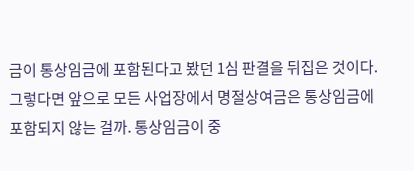금이 통상임금에 포함된다고 봤던 1심 판결을 뒤집은 것이다. 그렇다면 앞으로 모든 사업장에서 명절상여금은 통상임금에 포함되지 않는 걸까. 통상임금이 중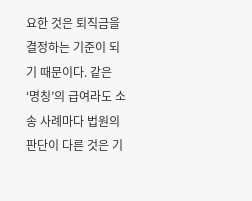요한 것은 퇴직금을 결정하는 기준이 되기 때문이다. 같은 ‘명칭’의 급여라도 소송 사례마다 법원의 판단이 다른 것은 기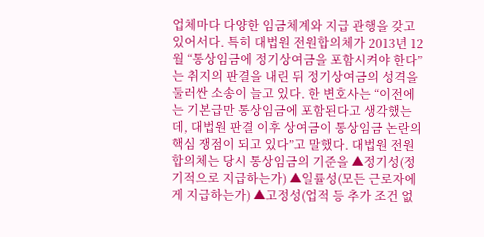업체마다 다양한 임금체계와 지급 관행을 갖고 있어서다. 특히 대법원 전원합의체가 2013년 12월 “통상임금에 정기상여금을 포함시켜야 한다”는 취지의 판결을 내린 뒤 정기상여금의 성격을 둘러싼 소송이 늘고 있다. 한 변호사는 “이전에는 기본급만 통상임금에 포함된다고 생각했는데, 대법원 판결 이후 상여금이 통상임금 논란의 핵심 쟁점이 되고 있다”고 말했다. 대법원 전원합의체는 당시 통상임금의 기준을 ▲정기성(정기적으로 지급하는가) ▲일률성(모든 근로자에게 지급하는가) ▲고정성(업적 등 추가 조건 없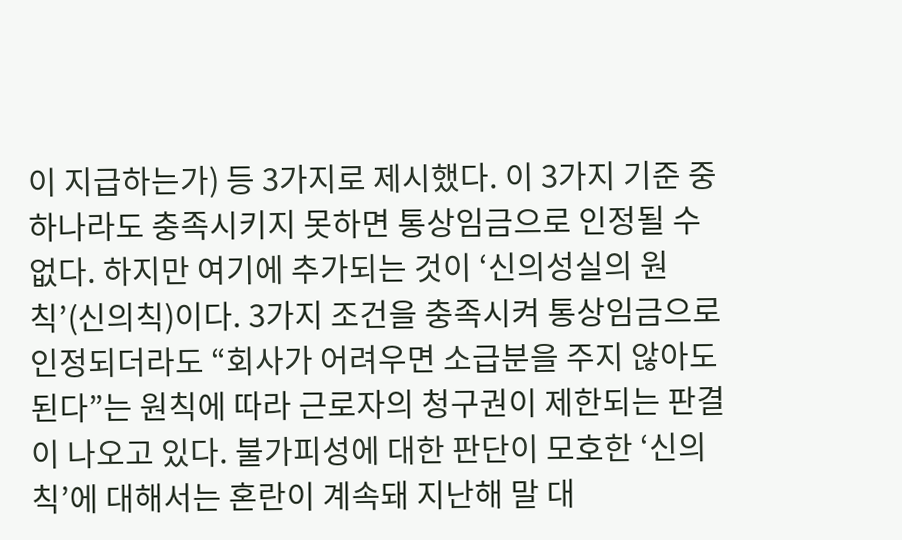이 지급하는가) 등 3가지로 제시했다. 이 3가지 기준 중 하나라도 충족시키지 못하면 통상임금으로 인정될 수 없다. 하지만 여기에 추가되는 것이 ‘신의성실의 원칙’(신의칙)이다. 3가지 조건을 충족시켜 통상임금으로 인정되더라도 “회사가 어려우면 소급분을 주지 않아도 된다”는 원칙에 따라 근로자의 청구권이 제한되는 판결이 나오고 있다. 불가피성에 대한 판단이 모호한 ‘신의칙’에 대해서는 혼란이 계속돼 지난해 말 대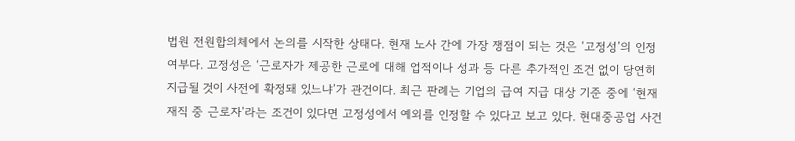법원 전원합의체에서 논의를 시작한 상태다. 현재 노사 간에 가장 쟁점이 되는 것은 ‘고정성’의 인정 여부다. 고정성은 ‘근로자가 제공한 근로에 대해 업적이나 성과 등 다른 추가적인 조건 없이 당연히 지급될 것이 사전에 확정돼 있느냐’가 관건이다. 최근 판례는 기업의 급여 지급 대상 기준 중에 ‘현재 재직 중 근로자’라는 조건이 있다면 고정성에서 예외를 인정할 수 있다고 보고 있다. 현대중공업 사건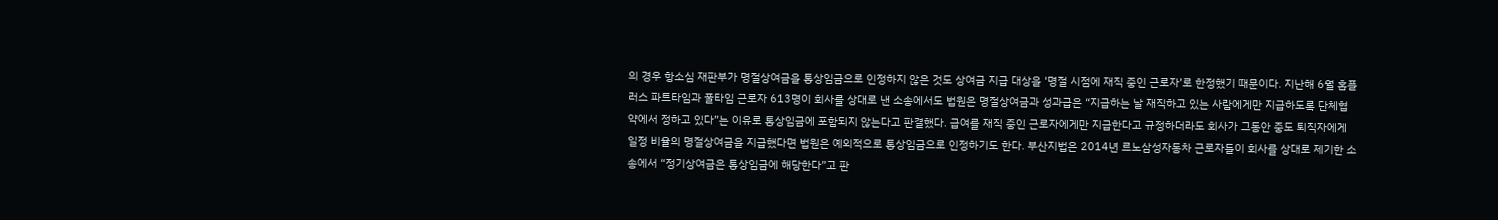의 경우 항소심 재판부가 명절상여금을 통상임금으로 인정하지 않은 것도 상여금 지급 대상을 ‘명절 시점에 재직 중인 근로자’로 한정했기 때문이다. 지난해 6월 홈플러스 파트타임과 풀타임 근로자 613명이 회사를 상대로 낸 소송에서도 법원은 명절상여금과 성과급은 “지급하는 날 재직하고 있는 사람에게만 지급하도록 단체협약에서 정하고 있다”는 이유로 통상임금에 포함되지 않는다고 판결했다. 급여를 재직 중인 근로자에게만 지급한다고 규정하더라도 회사가 그동안 중도 퇴직자에게 일정 비율의 명절상여금을 지급했다면 법원은 예외적으로 통상임금으로 인정하기도 한다. 부산지법은 2014년 르노삼성자동차 근로자들이 회사를 상대로 제기한 소송에서 “정기상여금은 통상임금에 해당한다”고 판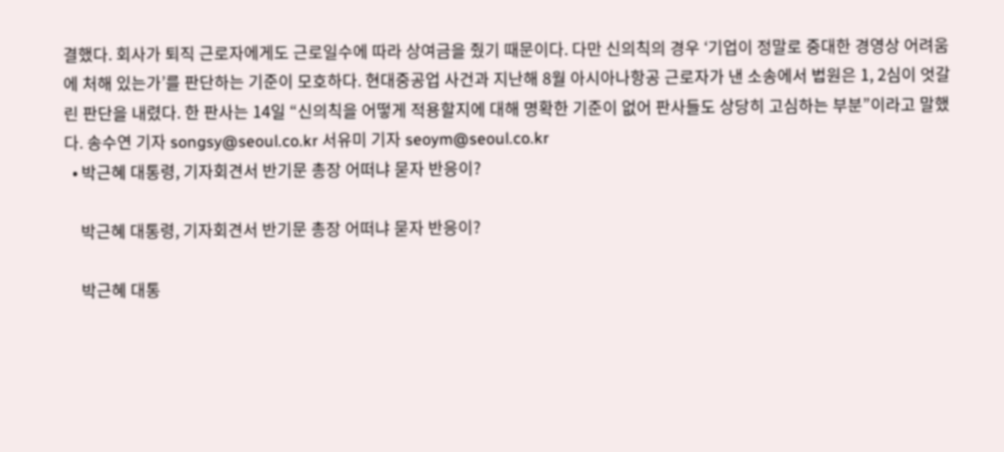결했다. 회사가 퇴직 근로자에게도 근로일수에 따라 상여금을 줬기 때문이다. 다만 신의칙의 경우 ‘기업이 정말로 중대한 경영상 어려움에 처해 있는가’를 판단하는 기준이 모호하다. 현대중공업 사건과 지난해 8월 아시아나항공 근로자가 낸 소송에서 법원은 1, 2심이 엇갈린 판단을 내렸다. 한 판사는 14일 “신의칙을 어떻게 적용할지에 대해 명확한 기준이 없어 판사들도 상당히 고심하는 부분”이라고 말했다. 송수연 기자 songsy@seoul.co.kr 서유미 기자 seoym@seoul.co.kr
  • 박근혜 대통령, 기자회견서 반기문 총장 어떠냐 묻자 반응이?

    박근혜 대통령, 기자회견서 반기문 총장 어떠냐 묻자 반응이?

    박근혜 대통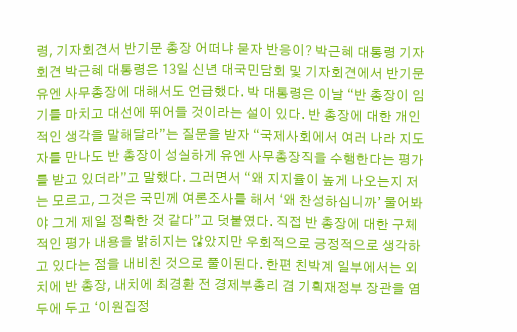령, 기자회견서 반기문 총장 어떠냐 묻자 반응이? 박근혜 대통령 기자회견 박근혜 대통령은 13일 신년 대국민담회 및 기자회견에서 반기문 유엔 사무총장에 대해서도 언급했다. 박 대통령은 이날 “반 총장이 임기를 마치고 대선에 뛰어들 것이라는 설이 있다. 반 총장에 대한 개인적인 생각을 말해달라”는 질문을 받자 “국제사회에서 여러 나라 지도자를 만나도 반 총장이 성실하게 유엔 사무총장직을 수행한다는 평가를 받고 있더라”고 말했다. 그러면서 “왜 지지율이 높게 나오는지 저는 모르고, 그것은 국민께 여론조사를 해서 ‘왜 찬성하십니까’ 물어봐야 그게 제일 정확한 것 같다”고 덧붙였다. 직접 반 총장에 대한 구체적인 평가 내용을 밝히지는 않았지만 우회적으로 긍정적으로 생각하고 있다는 점을 내비친 것으로 풀이된다. 한편 친박계 일부에서는 외치에 반 총장, 내치에 최경환 전 경제부총리 겸 기획재정부 장관을 염두에 두고 ‘이원집정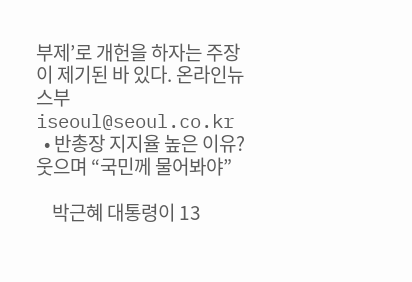부제’로 개헌을 하자는 주장이 제기된 바 있다. 온라인뉴스부 iseoul@seoul.co.kr
  • 반총장 지지율 높은 이유? 웃으며 “국민께 물어봐야”

    박근혜 대통령이 13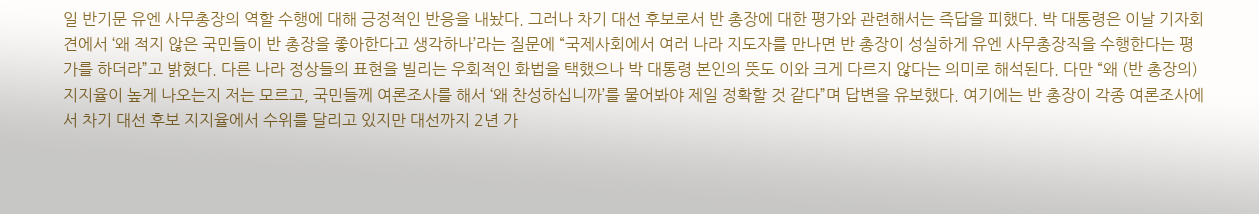일 반기문 유엔 사무총장의 역할 수행에 대해 긍정적인 반응을 내놨다. 그러나 차기 대선 후보로서 반 총장에 대한 평가와 관련해서는 즉답을 피했다. 박 대통령은 이날 기자회견에서 ‘왜 적지 않은 국민들이 반 총장을 좋아한다고 생각하나’라는 질문에 “국제사회에서 여러 나라 지도자를 만나면 반 총장이 성실하게 유엔 사무총장직을 수행한다는 평가를 하더라”고 밝혔다. 다른 나라 정상들의 표현을 빌리는 우회적인 화법을 택했으나 박 대통령 본인의 뜻도 이와 크게 다르지 않다는 의미로 해석된다. 다만 “왜 (반 총장의) 지지율이 높게 나오는지 저는 모르고, 국민들께 여론조사를 해서 ‘왜 찬성하십니까’를 물어봐야 제일 정확할 것 같다”며 답변을 유보했다. 여기에는 반 총장이 각종 여론조사에서 차기 대선 후보 지지율에서 수위를 달리고 있지만 대선까지 2년 가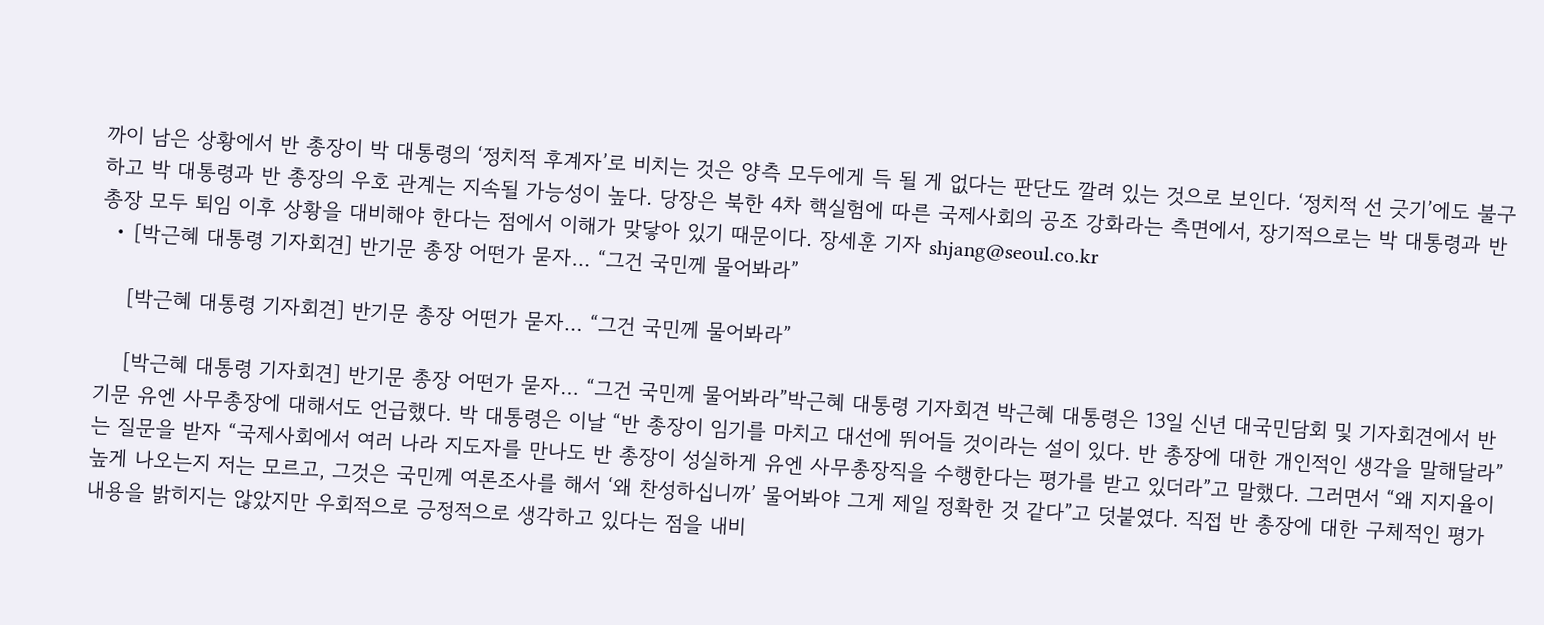까이 남은 상황에서 반 총장이 박 대통령의 ‘정치적 후계자’로 비치는 것은 양측 모두에게 득 될 게 없다는 판단도 깔려 있는 것으로 보인다. ‘정치적 선 긋기’에도 불구하고 박 대통령과 반 총장의 우호 관계는 지속될 가능성이 높다. 당장은 북한 4차 핵실험에 따른 국제사회의 공조 강화라는 측면에서, 장기적으로는 박 대통령과 반 총장 모두 퇴임 이후 상황을 대비해야 한다는 점에서 이해가 맞닿아 있기 때문이다. 장세훈 기자 shjang@seoul.co.kr
  • [박근혜 대통령 기자회견] 반기문 총장 어떤가 묻자… “그건 국민께 물어봐라”

    [박근혜 대통령 기자회견] 반기문 총장 어떤가 묻자… “그건 국민께 물어봐라”

    [박근혜 대통령 기자회견] 반기문 총장 어떤가 묻자… “그건 국민께 물어봐라”박근혜 대통령 기자회견 박근혜 대통령은 13일 신년 대국민담회 및 기자회견에서 반기문 유엔 사무총장에 대해서도 언급했다. 박 대통령은 이날 “반 총장이 임기를 마치고 대선에 뛰어들 것이라는 설이 있다. 반 총장에 대한 개인적인 생각을 말해달라”는 질문을 받자 “국제사회에서 여러 나라 지도자를 만나도 반 총장이 성실하게 유엔 사무총장직을 수행한다는 평가를 받고 있더라”고 말했다. 그러면서 “왜 지지율이 높게 나오는지 저는 모르고, 그것은 국민께 여론조사를 해서 ‘왜 찬성하십니까’ 물어봐야 그게 제일 정확한 것 같다”고 덧붙였다. 직접 반 총장에 대한 구체적인 평가 내용을 밝히지는 않았지만 우회적으로 긍정적으로 생각하고 있다는 점을 내비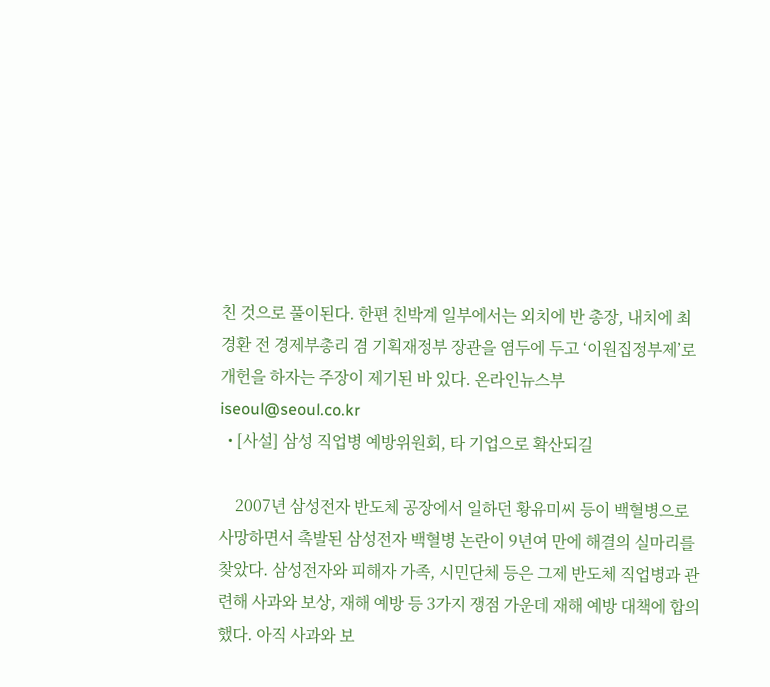친 것으로 풀이된다. 한편 친박계 일부에서는 외치에 반 총장, 내치에 최경환 전 경제부총리 겸 기획재정부 장관을 염두에 두고 ‘이원집정부제’로 개헌을 하자는 주장이 제기된 바 있다. 온라인뉴스부 iseoul@seoul.co.kr
  • [사설] 삼성 직업병 예방위원회, 타 기업으로 확산되길

    2007년 삼성전자 반도체 공장에서 일하던 황유미씨 등이 백혈병으로 사망하면서 촉발된 삼성전자 백혈병 논란이 9년여 만에 해결의 실마리를 찾았다. 삼성전자와 피해자 가족, 시민단체 등은 그제 반도체 직업병과 관련해 사과와 보상, 재해 예방 등 3가지 쟁점 가운데 재해 예방 대책에 합의했다. 아직 사과와 보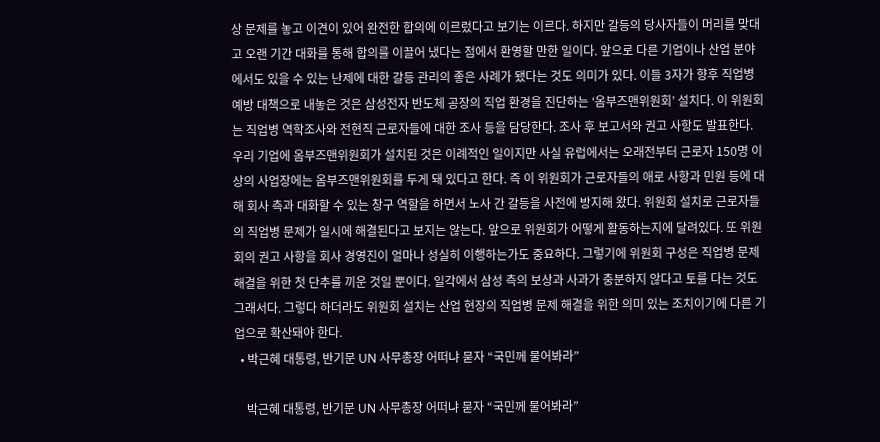상 문제를 놓고 이견이 있어 완전한 합의에 이르렀다고 보기는 이르다. 하지만 갈등의 당사자들이 머리를 맞대고 오랜 기간 대화를 통해 합의를 이끌어 냈다는 점에서 환영할 만한 일이다. 앞으로 다른 기업이나 산업 분야에서도 있을 수 있는 난제에 대한 갈등 관리의 좋은 사례가 됐다는 것도 의미가 있다. 이들 3자가 향후 직업병 예방 대책으로 내놓은 것은 삼성전자 반도체 공장의 직업 환경을 진단하는 ‘옴부즈맨위원회’ 설치다. 이 위원회는 직업병 역학조사와 전현직 근로자들에 대한 조사 등을 담당한다. 조사 후 보고서와 권고 사항도 발표한다. 우리 기업에 옴부즈맨위원회가 설치된 것은 이례적인 일이지만 사실 유럽에서는 오래전부터 근로자 150명 이상의 사업장에는 옴부즈맨위원회를 두게 돼 있다고 한다. 즉 이 위원회가 근로자들의 애로 사항과 민원 등에 대해 회사 측과 대화할 수 있는 창구 역할을 하면서 노사 간 갈등을 사전에 방지해 왔다. 위원회 설치로 근로자들의 직업병 문제가 일시에 해결된다고 보지는 않는다. 앞으로 위원회가 어떻게 활동하는지에 달려있다. 또 위원회의 권고 사항을 회사 경영진이 얼마나 성실히 이행하는가도 중요하다. 그렇기에 위원회 구성은 직업병 문제 해결을 위한 첫 단추를 끼운 것일 뿐이다. 일각에서 삼성 측의 보상과 사과가 충분하지 않다고 토를 다는 것도 그래서다. 그렇다 하더라도 위원회 설치는 산업 현장의 직업병 문제 해결을 위한 의미 있는 조치이기에 다른 기업으로 확산돼야 한다.
  • 박근혜 대통령, 반기문 UN 사무총장 어떠냐 묻자 “국민께 물어봐라”

    박근혜 대통령, 반기문 UN 사무총장 어떠냐 묻자 “국민께 물어봐라”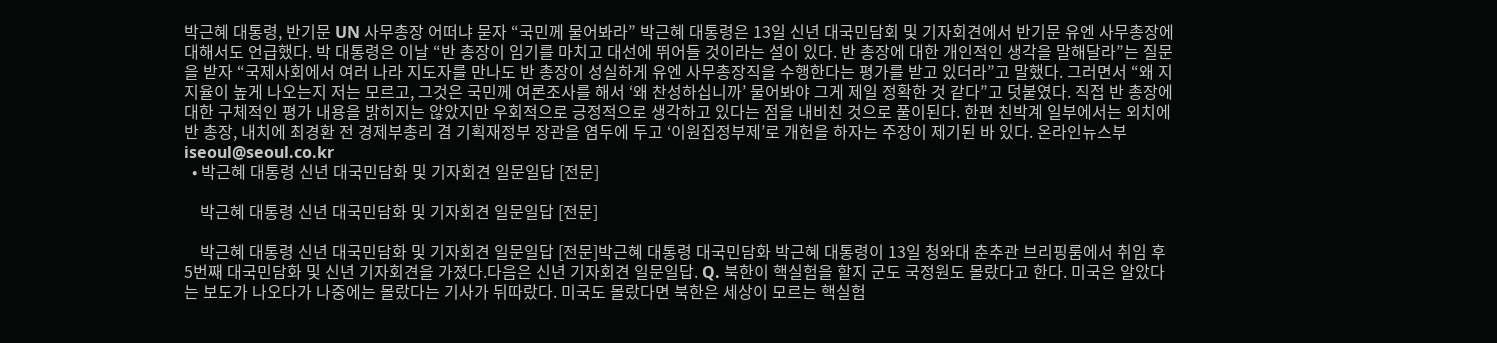박근혜 대통령, 반기문 UN 사무총장 어떠냐 묻자 “국민께 물어봐라” 박근혜 대통령은 13일 신년 대국민담회 및 기자회견에서 반기문 유엔 사무총장에 대해서도 언급했다. 박 대통령은 이날 “반 총장이 임기를 마치고 대선에 뛰어들 것이라는 설이 있다. 반 총장에 대한 개인적인 생각을 말해달라”는 질문을 받자 “국제사회에서 여러 나라 지도자를 만나도 반 총장이 성실하게 유엔 사무총장직을 수행한다는 평가를 받고 있더라”고 말했다. 그러면서 “왜 지지율이 높게 나오는지 저는 모르고, 그것은 국민께 여론조사를 해서 ‘왜 찬성하십니까’ 물어봐야 그게 제일 정확한 것 같다”고 덧붙였다. 직접 반 총장에 대한 구체적인 평가 내용을 밝히지는 않았지만 우회적으로 긍정적으로 생각하고 있다는 점을 내비친 것으로 풀이된다. 한편 친박계 일부에서는 외치에 반 총장, 내치에 최경환 전 경제부총리 겸 기획재정부 장관을 염두에 두고 ‘이원집정부제’로 개헌을 하자는 주장이 제기된 바 있다. 온라인뉴스부 iseoul@seoul.co.kr
  • 박근혜 대통령 신년 대국민담화 및 기자회견 일문일답 [전문]

    박근혜 대통령 신년 대국민담화 및 기자회견 일문일답 [전문]

    박근혜 대통령 신년 대국민담화 및 기자회견 일문일답 [전문]박근혜 대통령 대국민담화 박근혜 대통령이 13일 청와대 춘추관 브리핑룸에서 취임 후 5번째 대국민담화 및 신년 기자회견을 가졌다.다음은 신년 기자회견 일문일답. Q. 북한이 핵실험을 할지 군도 국정원도 몰랐다고 한다. 미국은 알았다는 보도가 나오다가 나중에는 몰랐다는 기사가 뒤따랐다. 미국도 몰랐다면 북한은 세상이 모르는 핵실험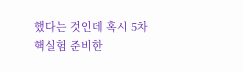했다는 것인데 혹시 5차 핵실험 준비한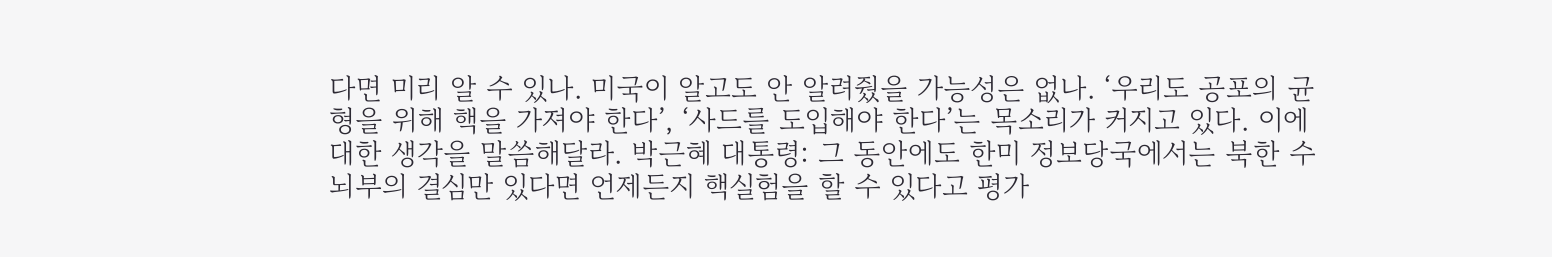다면 미리 알 수 있나. 미국이 알고도 안 알려줬을 가능성은 없나. ‘우리도 공포의 균형을 위해 핵을 가져야 한다’, ‘사드를 도입해야 한다’는 목소리가 커지고 있다. 이에 대한 생각을 말씀해달라. 박근혜 대통령: 그 동안에도 한미 정보당국에서는 북한 수뇌부의 결심만 있다면 언제든지 핵실험을 할 수 있다고 평가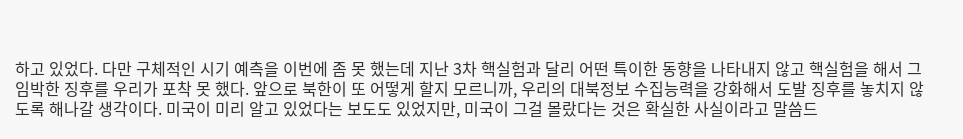하고 있었다. 다만 구체적인 시기 예측을 이번에 좀 못 했는데 지난 3차 핵실험과 달리 어떤 특이한 동향을 나타내지 않고 핵실험을 해서 그 임박한 징후를 우리가 포착 못 했다. 앞으로 북한이 또 어떻게 할지 모르니까, 우리의 대북정보 수집능력을 강화해서 도발 징후를 놓치지 않도록 해나갈 생각이다. 미국이 미리 알고 있었다는 보도도 있었지만, 미국이 그걸 몰랐다는 것은 확실한 사실이라고 말씀드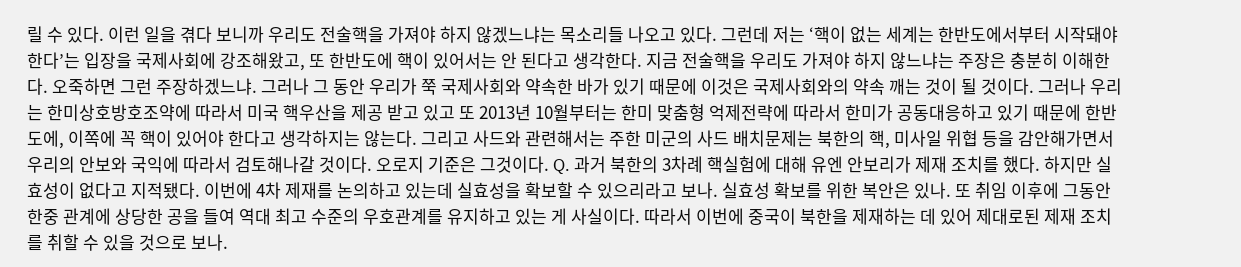릴 수 있다. 이런 일을 겪다 보니까 우리도 전술핵을 가져야 하지 않겠느냐는 목소리들 나오고 있다. 그런데 저는 ‘핵이 없는 세계는 한반도에서부터 시작돼야 한다’는 입장을 국제사회에 강조해왔고, 또 한반도에 핵이 있어서는 안 된다고 생각한다. 지금 전술핵을 우리도 가져야 하지 않느냐는 주장은 충분히 이해한다. 오죽하면 그런 주장하겠느냐. 그러나 그 동안 우리가 쭉 국제사회와 약속한 바가 있기 때문에 이것은 국제사회와의 약속 깨는 것이 될 것이다. 그러나 우리는 한미상호방호조약에 따라서 미국 핵우산을 제공 받고 있고 또 2013년 10월부터는 한미 맞춤형 억제전략에 따라서 한미가 공동대응하고 있기 때문에 한반도에, 이쪽에 꼭 핵이 있어야 한다고 생각하지는 않는다. 그리고 사드와 관련해서는 주한 미군의 사드 배치문제는 북한의 핵, 미사일 위협 등을 감안해가면서 우리의 안보와 국익에 따라서 검토해나갈 것이다. 오로지 기준은 그것이다. Q. 과거 북한의 3차례 핵실험에 대해 유엔 안보리가 제재 조치를 했다. 하지만 실효성이 없다고 지적됐다. 이번에 4차 제재를 논의하고 있는데 실효성을 확보할 수 있으리라고 보나. 실효성 확보를 위한 복안은 있나. 또 취임 이후에 그동안 한중 관계에 상당한 공을 들여 역대 최고 수준의 우호관계를 유지하고 있는 게 사실이다. 따라서 이번에 중국이 북한을 제재하는 데 있어 제대로된 제재 조치를 취할 수 있을 것으로 보나.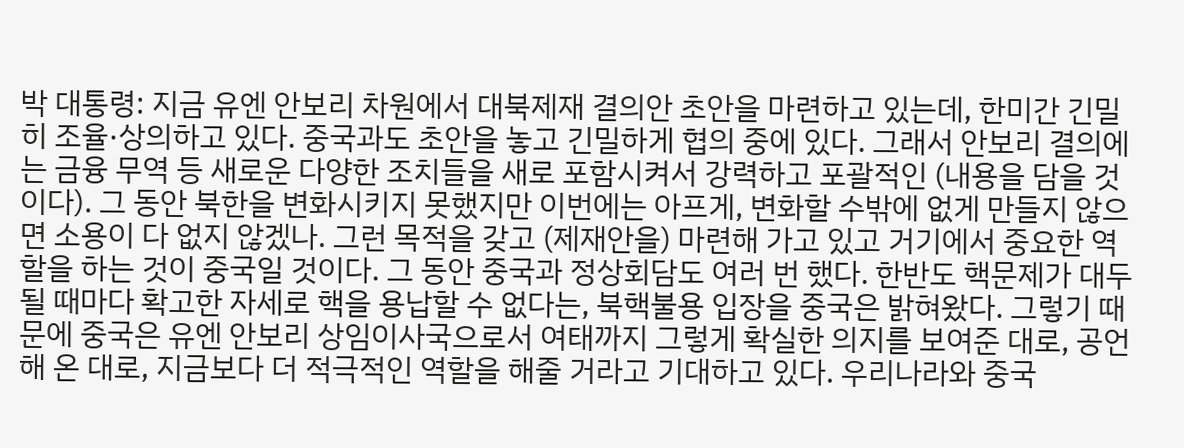박 대통령: 지금 유엔 안보리 차원에서 대북제재 결의안 초안을 마련하고 있는데, 한미간 긴밀히 조율·상의하고 있다. 중국과도 초안을 놓고 긴밀하게 협의 중에 있다. 그래서 안보리 결의에는 금융 무역 등 새로운 다양한 조치들을 새로 포함시켜서 강력하고 포괄적인 (내용을 담을 것이다). 그 동안 북한을 변화시키지 못했지만 이번에는 아프게, 변화할 수밖에 없게 만들지 않으면 소용이 다 없지 않겠나. 그런 목적을 갖고 (제재안을) 마련해 가고 있고 거기에서 중요한 역할을 하는 것이 중국일 것이다. 그 동안 중국과 정상회담도 여러 번 했다. 한반도 핵문제가 대두될 때마다 확고한 자세로 핵을 용납할 수 없다는, 북핵불용 입장을 중국은 밝혀왔다. 그렇기 때문에 중국은 유엔 안보리 상임이사국으로서 여태까지 그렇게 확실한 의지를 보여준 대로, 공언해 온 대로, 지금보다 더 적극적인 역할을 해줄 거라고 기대하고 있다. 우리나라와 중국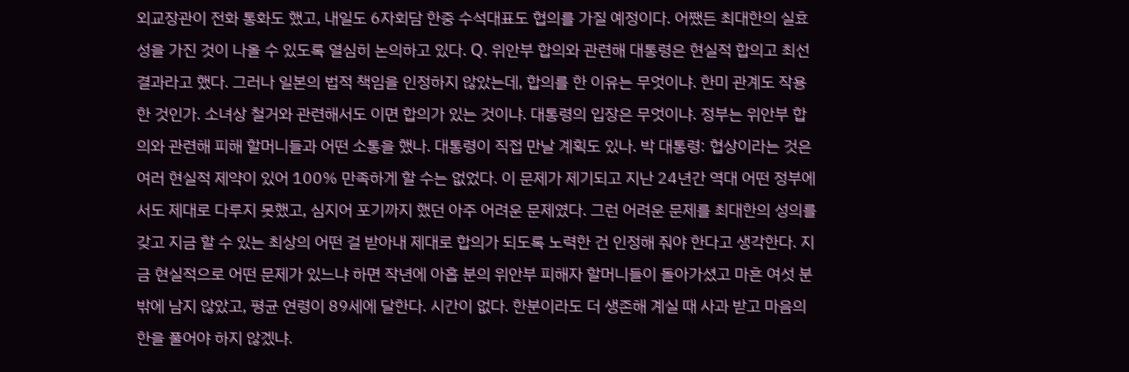외교장관이 전화 통화도 했고, 내일도 6자회담 한중 수석대표도 협의를 가질 예정이다. 어쨌든 최대한의 실효성을 가진 것이 나올 수 있도록 열심히 논의하고 있다. Q. 위안부 합의와 관련해 대통령은 현실적 합의고 최선 결과라고 했다. 그러나 일본의 법적 책임을 인정하지 않았는데, 합의를 한 이유는 무엇이냐. 한미 관계도 작용한 것인가. 소녀상 철거와 관련해서도 이면 합의가 있는 것이냐. 대통령의 입장은 무엇이냐. 정부는 위안부 합의와 관련해 피해 할머니들과 어떤 소통을 했나. 대통령이 직접 만날 계획도 있나. 박 대통령: 협상이라는 것은 여러 현실적 제약이 있어 100% 만족하게 할 수는 없었다. 이 문제가 제기되고 지난 24년간 역대 어떤 정부에서도 제대로 다루지 못했고, 심지어 포기까지 했던 아주 어려운 문제였다. 그런 어려운 문제를 최대한의 성의를 갖고 지금 할 수 있는 최상의 어떤 걸 받아내 제대로 합의가 되도록 노력한 건 인정해 줘야 한다고 생각한다. 지금 현실적으로 어떤 문제가 있느냐 하면 작년에 아홉 분의 위안부 피해자 할머니들이 돌아가셨고 마흔 여섯 분밖에 남지 않았고, 평균 연령이 89세에 달한다. 시간이 없다. 한분이라도 더 생존해 계실 때 사과 받고 마음의 한을 풀어야 하지 않겠냐.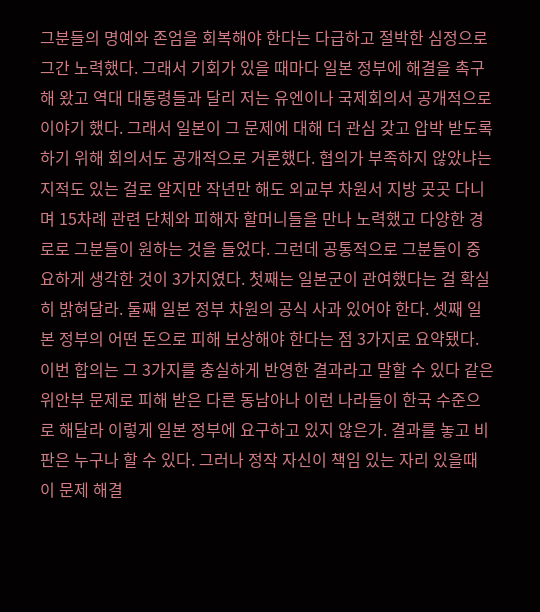그분들의 명예와 존엄을 회복해야 한다는 다급하고 절박한 심정으로 그간 노력했다. 그래서 기회가 있을 때마다 일본 정부에 해결을 촉구해 왔고 역대 대통령들과 달리 저는 유엔이나 국제회의서 공개적으로 이야기 했다. 그래서 일본이 그 문제에 대해 더 관심 갖고 압박 받도록 하기 위해 회의서도 공개적으로 거론했다. 협의가 부족하지 않았냐는 지적도 있는 걸로 알지만 작년만 해도 외교부 차원서 지방 곳곳 다니며 15차례 관련 단체와 피해자 할머니들을 만나 노력했고 다양한 경로로 그분들이 원하는 것을 들었다. 그런데 공통적으로 그분들이 중요하게 생각한 것이 3가지였다. 첫째는 일본군이 관여했다는 걸 확실히 밝혀달라. 둘째 일본 정부 차원의 공식 사과 있어야 한다. 셋째 일본 정부의 어떤 돈으로 피해 보상해야 한다는 점 3가지로 요약됐다. 이번 합의는 그 3가지를 충실하게 반영한 결과라고 말할 수 있다 같은 위안부 문제로 피해 받은 다른 동남아나 이런 나라들이 한국 수준으로 해달라 이렇게 일본 정부에 요구하고 있지 않은가. 결과를 놓고 비판은 누구나 할 수 있다. 그러나 정작 자신이 책임 있는 자리 있을때 이 문제 해결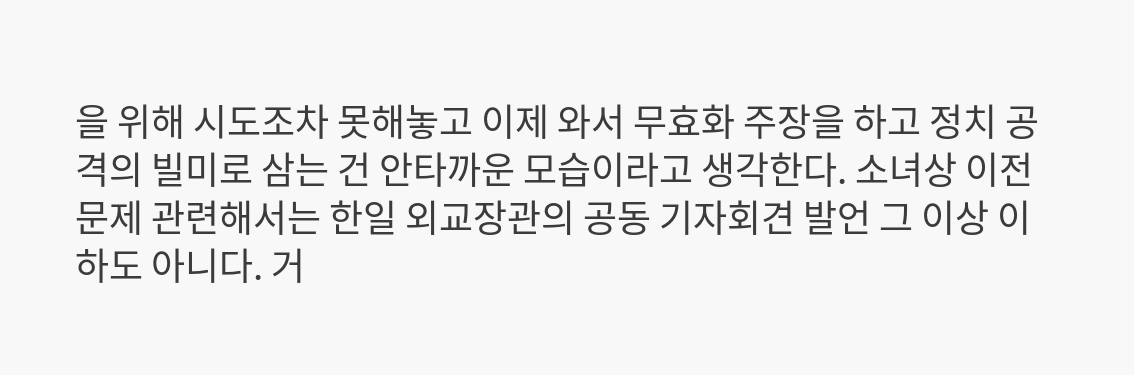을 위해 시도조차 못해놓고 이제 와서 무효화 주장을 하고 정치 공격의 빌미로 삼는 건 안타까운 모습이라고 생각한다. 소녀상 이전 문제 관련해서는 한일 외교장관의 공동 기자회견 발언 그 이상 이하도 아니다. 거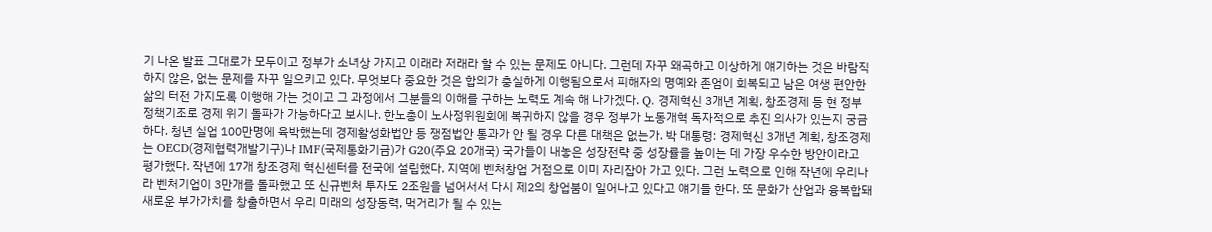기 나온 발표 그대로가 모두이고 정부가 소녀상 가지고 이래라 저래라 할 수 있는 문제도 아니다. 그런데 자꾸 왜곡하고 이상하게 얘기하는 것은 바람직하지 않은, 없는 문제를 자꾸 일으키고 있다. 무엇보다 중요한 것은 합의가 충실하게 이행됨으로서 피해자의 명예와 존엄이 회복되고 남은 여생 편안한 삶의 터전 가지도록 이행해 가는 것이고 그 과정에서 그분들의 이해를 구하는 노력도 계속 해 나가겠다. Q. 경제혁신 3개년 계획, 창조경제 등 현 정부 정책기조로 경제 위기 돌파가 가능하다고 보시나. 한노총이 노사정위원회에 복귀하지 않을 경우 정부가 노동개혁 독자적으로 추진 의사가 있는지 궁금하다. 청년 실업 100만명에 육박했는데 경제활성화법안 등 쟁점법안 통과가 안 될 경우 다른 대책은 없는가. 박 대통령: 경제혁신 3개년 계획, 창조경제는 OECD(경제협력개발기구)나 IMF(국제통화기금)가 G20(주요 20개국) 국가들이 내놓은 성장전략 중 성장률을 높이는 데 가장 우수한 방안이라고 평가했다. 작년에 17개 창조경제 혁신센터를 전국에 설립했다. 지역에 벤처창업 거점으로 이미 자리잡아 가고 있다. 그런 노력으로 인해 작년에 우리나라 벤처기업이 3만개를 돌파했고 또 신규벤처 투자도 2조원을 넘어서서 다시 제2의 창업붐이 일어나고 있다고 얘기들 한다. 또 문화가 산업과 융복합돼 새로운 부가가치를 창출하면서 우리 미래의 성장동력, 먹거리가 될 수 있는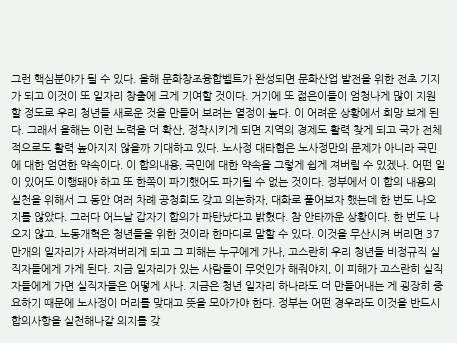그런 핵심분야가 될 수 있다. 올해 문화창조융합벨트가 완성되면 문화산업 발전을 위한 전초 기지가 되고 이것이 또 일자리 창출에 크게 기여할 것이다. 거기에 또 젊은이들이 엄청나게 많이 지원할 정도로 우리 청년들 새로운 것을 만들어 보려는 열정이 높다. 이 어려운 상황에서 희망 보게 된다. 그래서 올해는 이런 노력을 더 확산, 정착시키게 되면 지역의 경제도 활력 찾게 되고 국가 전체적으로도 활력 높아지지 않을까 기대하고 있다. 노사정 대타협은 노사정만의 문제가 아니라 국민에 대한 엄연한 약속이다. 이 합의내용, 국민에 대한 약속을 그렇게 쉽게 져버릴 수 있겠나. 어떤 일이 있어도 이행돼야 하고 또 한쪽이 파기했어도 파기될 수 없는 것이다. 정부에서 이 합의 내용의 실천을 위해서 그 동안 여러 차례 공청회도 갖고 의논하자, 대화로 풀어보자 했는데 한 번도 나오지를 않았다. 그러다 어느날 갑자기 합의가 파탄났다고 밝혔다. 참 안타까운 상황이다. 한 번도 나오지 않고. 노동개혁은 청년들을 위한 것이라 한마디로 말할 수 있다. 이것을 무산시켜 버리면 37만개의 일자리가 사라져버리게 되고 그 피해는 누구에게 가나, 고스란히 우리 청년들 비정규직 실직자들에게 가게 된다. 지금 일자리가 있는 사람들이 무엇인가 해줘야지, 이 피해가 고스란히 실직자들에게 가면 실직자들은 어떻게 사나. 지금은 청년 일자리 하나라도 더 만들어내는 게 굉장히 중요하기 때문에 노사정이 머리를 맞대고 뜻을 모아가야 한다. 정부는 어떤 경우라도 이것을 반드시 합의사항을 실천해나갈 의지를 갖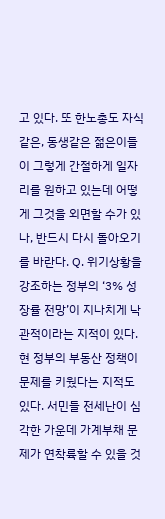고 있다. 또 한노총도 자식같은, 동생같은 젊은이들이 그렇게 간절하게 일자리를 원하고 있는데 어떻게 그것을 외면할 수가 있나, 반드시 다시 돌아오기를 바란다. Q. 위기상황을 강조하는 정부의 ‘3% 성장률 전망’이 지나치게 낙관적이라는 지적이 있다. 현 정부의 부동산 정책이 문제를 키웠다는 지적도 있다. 서민들 전세난이 심각한 가운데 가계부채 문제가 연착륙할 수 있을 것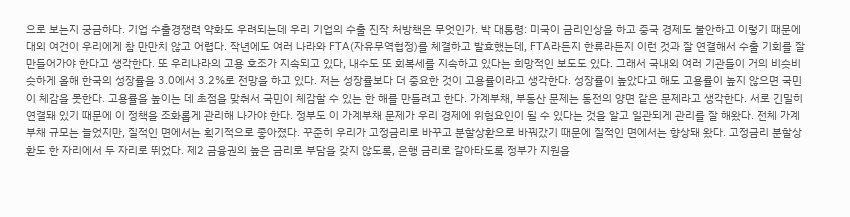으로 보는지 궁금하다. 기업 수출경쟁력 약화도 우려되는데 우리 기업의 수출 진작 처방책은 무엇인가. 박 대통령: 미국이 금리인상을 하고 중국 경제도 불안하고 이렇기 때문에 대외 여건이 우리에게 참 만만치 않고 어렵다. 작년에도 여러 나라와 FTA(자유무역협정)를 체결하고 발효했는데, FTA라든지 한류라든지 이런 것과 잘 연결해서 수출 기회를 잘 만들어가야 한다고 생각한다. 또 우리나라의 고용 호조가 지속되고 있다, 내수도 또 회복세를 지속하고 있다는 희망적인 보도도 있다. 그래서 국내외 여러 기관들이 거의 비슷비슷하게 올해 한국의 성장률을 3.0에서 3.2%로 전망을 하고 있다. 저는 성장률보다 더 중요한 것이 고용률이라고 생각한다. 성장률이 높았다고 해도 고용률이 높지 않으면 국민이 체감을 못한다. 고용률을 높이는 데 초점을 맞춰서 국민이 체감할 수 있는 한 해를 만들려고 한다. 가계부채, 부동산 문제는 동전의 양면 같은 문제라고 생각한다. 서로 긴밀히 연결돼 있기 때문에 이 정책을 조화롭게 관리해 나가야 한다. 정부도 이 가계부채 문제가 우리 경제에 위험요인이 될 수 있다는 것을 알고 일관되게 관리를 잘 해왔다. 전체 가계부채 규모는 늘었지만, 질적인 면에서는 획기적으로 좋아졌다. 꾸준히 우리가 고정금리로 바꾸고 분할상환으로 바꿔갔기 때문에 질적인 면에서는 향상돼 왔다. 고정금리 분할상환도 한 자리에서 두 자리로 뛰었다. 제2 금융권의 높은 금리로 부담을 갖지 않도록, 은행 금리로 갈아타도록 정부가 지원을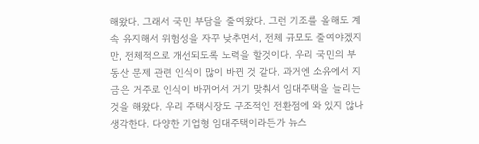해왔다. 그래서 국민 부담을 줄여왔다. 그런 기조를 올해도 계속 유지해서 위험성을 자꾸 낮추면서, 전체 규모도 줄여야겠지만, 전체적으로 개선되도록 노력을 할것이다. 우리 국민의 부동산 문제 관련 인식이 많이 바뀐 것 같다. 과거엔 소유에서 지금은 거주로 인식이 바뀌어서 거기 맞춰서 임대주택을 늘리는 것을 해왔다. 우리 주택시장도 구조적인 전환점에 와 있지 않나 생각한다. 다양한 기업형 임대주택이라든가 뉴스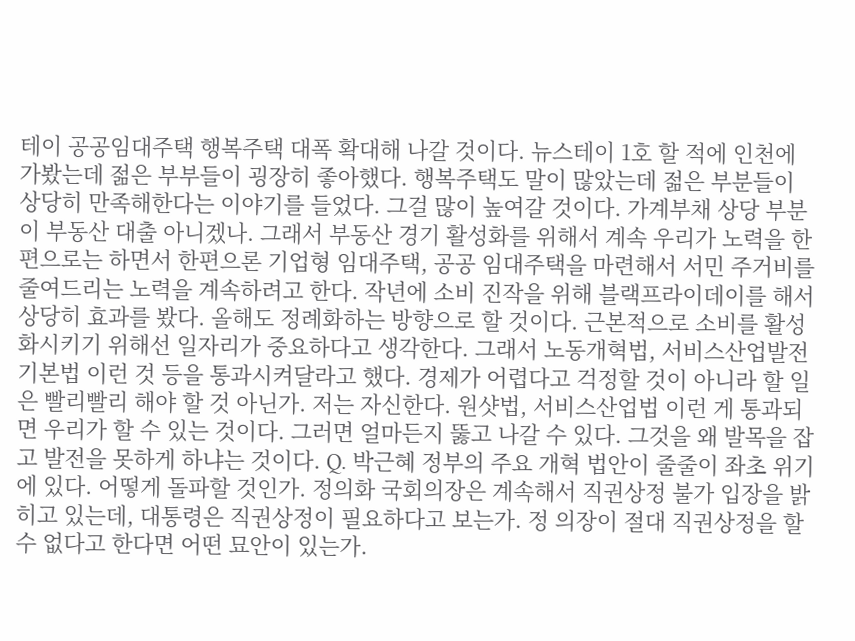테이 공공임대주택 행복주택 대폭 확대해 나갈 것이다. 뉴스테이 1호 할 적에 인천에 가봤는데 젊은 부부들이 굉장히 좋아했다. 행복주택도 말이 많았는데 젊은 부분들이 상당히 만족해한다는 이야기를 들었다. 그걸 많이 높여갈 것이다. 가계부채 상당 부분이 부동산 대출 아니겠나. 그래서 부동산 경기 활성화를 위해서 계속 우리가 노력을 한편으로는 하면서 한편으론 기업형 임대주택, 공공 임대주택을 마련해서 서민 주거비를 줄여드리는 노력을 계속하려고 한다. 작년에 소비 진작을 위해 블랙프라이데이를 해서 상당히 효과를 봤다. 올해도 정례화하는 방향으로 할 것이다. 근본적으로 소비를 활성화시키기 위해선 일자리가 중요하다고 생각한다. 그래서 노동개혁법, 서비스산업발전기본법 이런 것 등을 통과시켜달라고 했다. 경제가 어렵다고 걱정할 것이 아니라 할 일은 빨리빨리 해야 할 것 아닌가. 저는 자신한다. 원샷법, 서비스산업법 이런 게 통과되면 우리가 할 수 있는 것이다. 그러면 얼마든지 뚫고 나갈 수 있다. 그것을 왜 발목을 잡고 발전을 못하게 하냐는 것이다. Q. 박근혜 정부의 주요 개혁 법안이 줄줄이 좌초 위기에 있다. 어떻게 돌파할 것인가. 정의화 국회의장은 계속해서 직권상정 불가 입장을 밝히고 있는데, 대통령은 직권상정이 필요하다고 보는가. 정 의장이 절대 직권상정을 할 수 없다고 한다면 어떤 묘안이 있는가.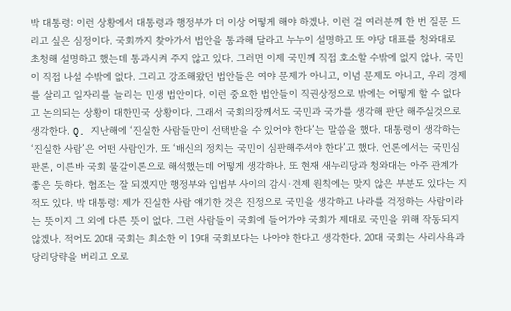박 대통령: 이런 상황에서 대통령과 행정부가 더 이상 어떻게 해야 하겠나. 이런 걸 여러분께 한 번 질문 드리고 싶은 심정이다. 국회까지 찾아가서 법안을 통과해 달라고 누누이 설명하고 또 야당 대표를 청와대로 초청해 설명하고 했는데 통과시켜 주지 않고 있다. 그러면 이제 국민께 직접 호소할 수밖에 없지 않나. 국민이 직접 나설 수밖에 없다. 그리고 강조해왔던 법안들은 여야 문제가 아니고, 이념 문제도 아니고, 우리 경제를 살리고 일자리를 늘리는 민생 법안이다. 이런 중요한 법안들이 직권상정으로 밖에는 어떻게 할 수 없다고 논의되는 상황이 대한민국 상황이다. 그래서 국회의장께서도 국민과 국가를 생각해 판단 해주실것으로 생각한다. Q. 지난해에 ‘진실한 사람들만이 선택받을 수 있어야 한다’는 말씀을 했다. 대통령이 생각하는 ‘진실한 사람’은 어떤 사람인가. 또 ‘배신의 정치는 국민이 심판해주셔야 한다’고 했다. 언론에서는 국민심판론, 이른바 국회 물갈이론으로 해석했는데 어떻게 생각하나. 또 현재 새누리당과 청와대는 아주 관계가 좋은 듯하다. 협조는 잘 되겠지만 행정부와 입법부 사이의 감시·견제 원칙에는 맞지 않은 부분도 있다는 지적도 있다. 박 대통령: 제가 진실한 사람 얘기한 것은 진정으로 국민을 생각하고 나라를 걱정하는 사람이라는 뜻이지 그 외에 다른 뜻이 없다. 그런 사람들이 국회에 들어가야 국회가 제대로 국민을 위해 작동되지 않겠나. 적어도 20대 국회는 최소한 이 19대 국회보다는 나아야 한다고 생각한다. 20대 국회는 사리사욕과 당리당략을 버리고 오로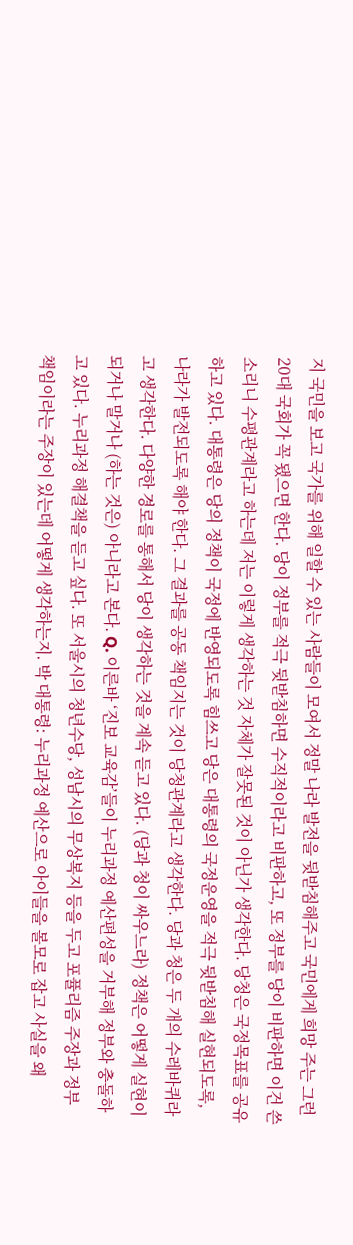지 국민을 보고 국가를 위해 일할 수 있는 사람들이 모여서 정말 나라 발전을 뒷받침해주고 국민에게 희망 주는 그런 20대 국회가 꼭 됐으면 한다. 당이 정부를 적극 뒷받침하면 수직적이라고 비판하고, 또 정부를 당이 비판하면 이건 쓴소리니 수평관계라고 하는데 저는 이렇게 생각하는 것 자체가 잘못된 것이 아닌가 생각한다. 당청은 국정목표를 공유하고 있다. 대통령은 당의 정책이 국정에 반영되도록 힘쓰고 당은 대통령의 국정운영을 적극 뒷받침해 실현되도록, 나라가 발전되도록 해야 한다. 그 결과를 공동 책임지는 것이 당청관계라고 생각한다. 당과 청은 두 개의 수레바퀴라고 생각한다. 다양한 경로를 통해서 당이 생각하는 것을 계속 듣고 있다. (당과 청이 싸우느라) 정책은 어떻게 실현이 되거나 말거나 (하는 것은) 아니라고 본다. Q. 이른바 ‘진보 교육감’들이 누리과정 예산편성을 거부해 정부와 충돌하고 있다. 누리과정 해결책을 듣고 싶다. 또 서울시의 청년수당, 성남시의 무상복지 등을 두고 포퓰리즘 주장과 정부 책임이라는 주장이 있는데 어떻게 생각하는지. 박 대통령: 누리과정 예산으로 아이들을 볼모로 잡고 사실을 왜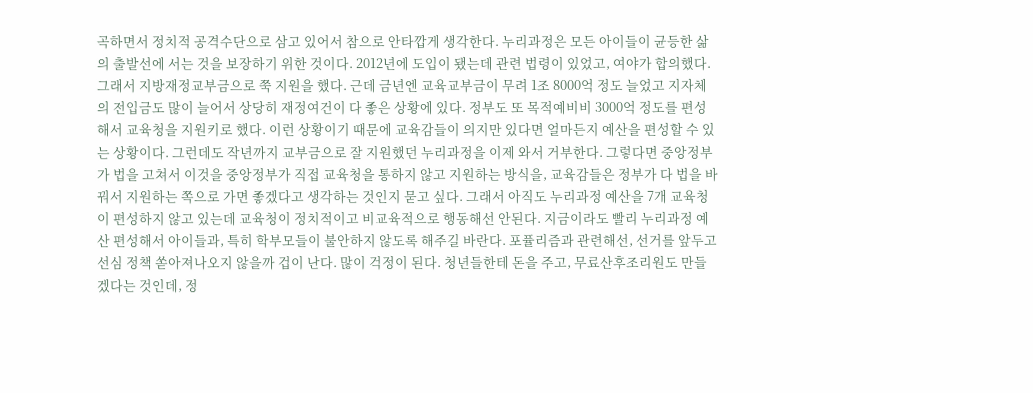곡하면서 정치적 공격수단으로 삼고 있어서 참으로 안타깝게 생각한다. 누리과정은 모든 아이들이 균등한 삶의 출발선에 서는 것을 보장하기 위한 것이다. 2012년에 도입이 됐는데 관련 법령이 있었고, 여야가 합의했다. 그래서 지방재정교부금으로 쭉 지원을 했다. 근데 금년엔 교육교부금이 무려 1조 8000억 정도 늘었고 지자체의 전입금도 많이 늘어서 상당히 재정여건이 다 좋은 상황에 있다. 정부도 또 목적예비비 3000억 정도를 편성해서 교육청을 지원키로 했다. 이런 상황이기 때문에 교육감들이 의지만 있다면 얼마든지 예산을 편성할 수 있는 상황이다. 그런데도 작년까지 교부금으로 잘 지원했던 누리과정을 이제 와서 거부한다. 그렇다면 중앙정부가 법을 고쳐서 이것을 중앙정부가 직접 교육청을 통하지 않고 지원하는 방식을, 교육감들은 정부가 다 법을 바꿔서 지원하는 쪽으로 가면 좋겠다고 생각하는 것인지 묻고 싶다. 그래서 아직도 누리과정 예산을 7개 교육청이 편성하지 않고 있는데 교육청이 정치적이고 비교육적으로 행동해선 안된다. 지금이라도 빨리 누리과정 예산 편성해서 아이들과, 특히 학부모들이 불안하지 않도록 해주길 바란다. 포퓰리즘과 관련해선, 선거를 앞두고 선심 정책 쏟아져나오지 않을까 겁이 난다. 많이 걱정이 된다. 청년들한테 돈을 주고, 무료산후조리원도 만들겠다는 것인데, 정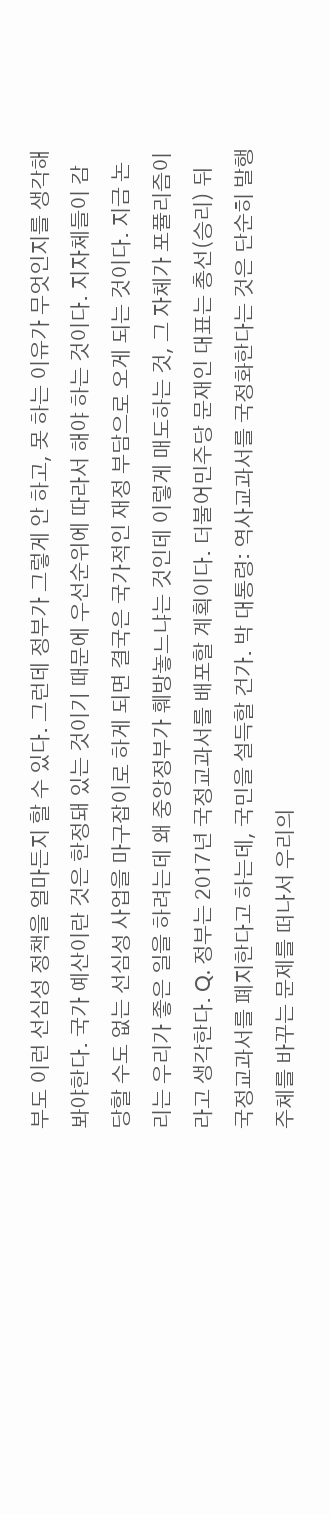부도 이런 선심성 정책을 얼마든지 할 수 있다. 그런데 정부가 그렇게 안 하고, 못 하는 이유가 무엇인지를 생각해 봐야한다. 국가 예산이란 것은 한정돼 있는 것이기 때문에 우선순위에 따라서 해야 하는 것이다. 지자체들이 감당할 수도 없는 선심성 사업을 마구잡이로 하게 되면 결국은 국가적인 재정 부담으로 오게 되는 것이다. 지금 논리는 우리가 좋은 일을 하려는데 왜 중앙정부가 훼방놓느냐는 것인데 이렇게 매도하는 것, 그 자체가 포퓰리즘이라고 생각한다. Q. 정부는 2017년 국정교과서를 배포할 계획이다. 더불어민주당 문재인 대표는 총선(승리) 뒤 국정교과서를 폐지한다고 하는데, 국민을 설득할 건가. 박 대통령: 역사교과서를 국정화한다는 것은 단순히 발행 주체를 바꾸는 문제를 떠나서 우리의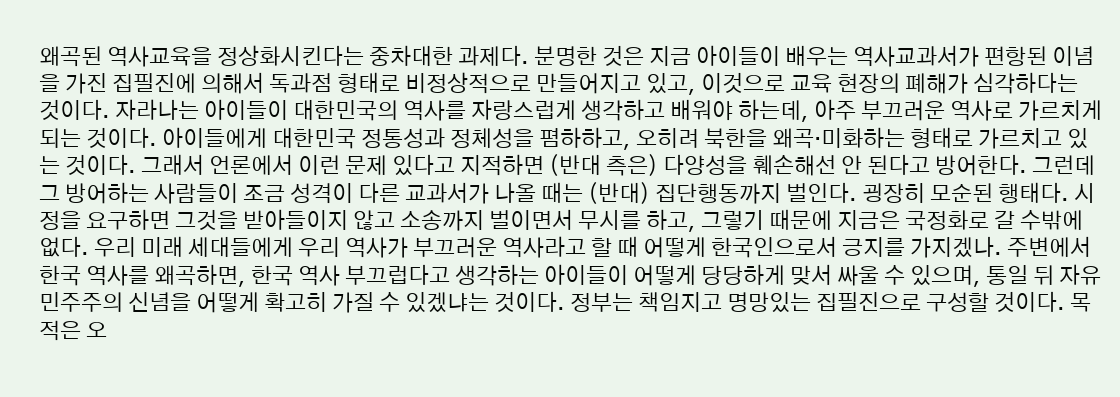왜곡된 역사교육을 정상화시킨다는 중차대한 과제다. 분명한 것은 지금 아이들이 배우는 역사교과서가 편항된 이념을 가진 집필진에 의해서 독과점 형태로 비정상적으로 만들어지고 있고, 이것으로 교육 현장의 폐해가 심각하다는 것이다. 자라나는 아이들이 대한민국의 역사를 자랑스럽게 생각하고 배워야 하는데, 아주 부끄러운 역사로 가르치게 되는 것이다. 아이들에게 대한민국 정통성과 정체성을 폄하하고, 오히려 북한을 왜곡·미화하는 형태로 가르치고 있는 것이다. 그래서 언론에서 이런 문제 있다고 지적하면 (반대 측은) 다양성을 훼손해선 안 된다고 방어한다. 그런데 그 방어하는 사람들이 조금 성격이 다른 교과서가 나올 때는 (반대) 집단행동까지 벌인다. 굉장히 모순된 행태다. 시정을 요구하면 그것을 받아들이지 않고 소송까지 벌이면서 무시를 하고, 그렇기 때문에 지금은 국정화로 갈 수밖에 없다. 우리 미래 세대들에게 우리 역사가 부끄러운 역사라고 할 때 어떻게 한국인으로서 긍지를 가지겠나. 주변에서 한국 역사를 왜곡하면, 한국 역사 부끄럽다고 생각하는 아이들이 어떻게 당당하게 맞서 싸울 수 있으며, 통일 뒤 자유 민주주의 신념을 어떻게 확고히 가질 수 있겠냐는 것이다. 정부는 책임지고 명망있는 집필진으로 구성할 것이다. 목적은 오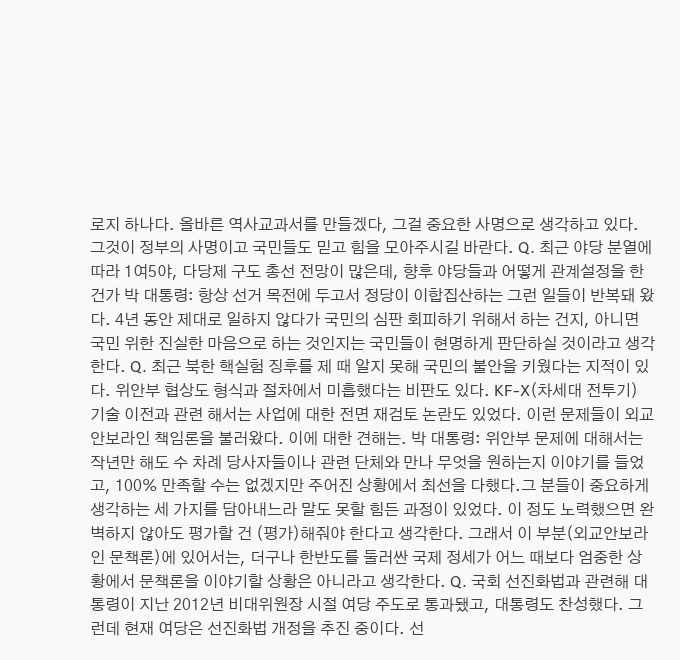로지 하나다. 올바른 역사교과서를 만들겠다, 그걸 중요한 사명으로 생각하고 있다. 그것이 정부의 사명이고 국민들도 믿고 힘을 모아주시길 바란다. Q. 최근 야당 분열에 따라 1여5야, 다당제 구도 총선 전망이 많은데, 향후 야당들과 어떻게 관계설정을 한건가 박 대통령: 항상 선거 목전에 두고서 정당이 이합집산하는 그런 일들이 반복돼 왔다. 4년 동안 제대로 일하지 않다가 국민의 심판 회피하기 위해서 하는 건지, 아니면 국민 위한 진실한 마음으로 하는 것인지는 국민들이 현명하게 판단하실 것이라고 생각한다. Q. 최근 북한 핵실험 징후를 제 때 알지 못해 국민의 불안을 키웠다는 지적이 있다. 위안부 협상도 형식과 절차에서 미흡했다는 비판도 있다. KF-X(차세대 전투기) 기술 이전과 관련 해서는 사업에 대한 전면 재검토 논란도 있었다. 이런 문제들이 외교안보라인 책임론을 불러왔다. 이에 대한 견해는. 박 대통령: 위안부 문제에 대해서는 작년만 해도 수 차례 당사자들이나 관련 단체와 만나 무엇을 원하는지 이야기를 들었고, 100% 만족할 수는 없겠지만 주어진 상황에서 최선을 다했다.그 분들이 중요하게 생각하는 세 가지를 담아내느라 말도 못할 힘든 과정이 있었다. 이 정도 노력했으면 완벽하지 않아도 평가할 건 (평가)해줘야 한다고 생각한다. 그래서 이 부분(외교안보라인 문책론)에 있어서는, 더구나 한반도를 둘러싼 국제 정세가 어느 때보다 엄중한 상황에서 문책론을 이야기할 상황은 아니라고 생각한다. Q. 국회 선진화법과 관련해 대통령이 지난 2012년 비대위원장 시절 여당 주도로 통과됐고, 대통령도 찬성했다. 그런데 현재 여당은 선진화법 개정을 추진 중이다. 선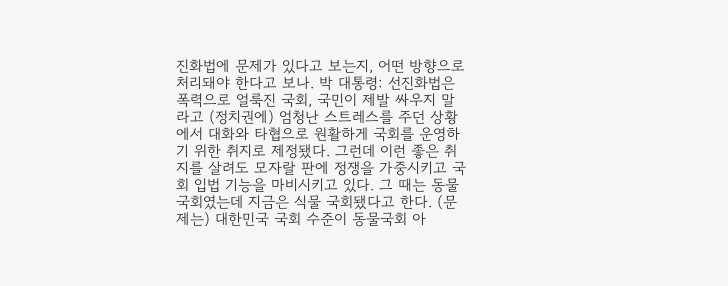진화법에 문제가 있다고 보는지, 어떤 방향으로 처리돼야 한다고 보나. 박 대통령: 선진화법은 폭력으로 얼룩진 국회, 국민이 제발 싸우지 말라고 (정치권에) 엄청난 스트레스를 주던 상황에서 대화와 타협으로 원활하게 국회를 운영하기 위한 취지로 제정됐다. 그런데 이런 좋은 취지를 살려도 모자랄 판에 정쟁을 가중시키고 국회 입법 기능을 마비시키고 있다. 그 때는 동물 국회였는데 지금은 식물 국회됐다고 한다. (문제는) 대한민국 국회 수준이 동물국회 아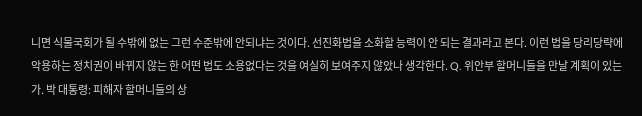니면 식물국회가 될 수밖에 없는 그런 수준밖에 안되냐는 것이다. 선진화법을 소화할 능력이 안 되는 결과라고 본다. 이런 법을 당리당략에 악용하는 정치권이 바뀌지 않는 한 어떤 법도 소용없다는 것을 여실히 보여주지 않았나 생각한다. Q. 위안부 할머니들을 만날 계획이 있는가. 박 대통령: 피해자 할머니들의 상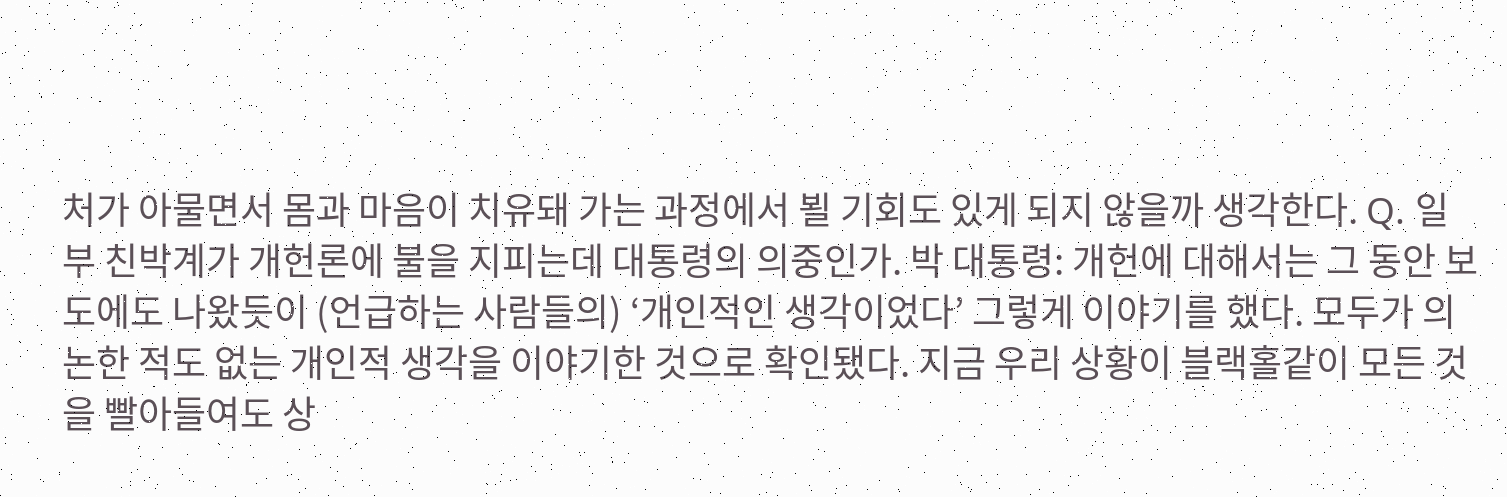처가 아물면서 몸과 마음이 치유돼 가는 과정에서 뵐 기회도 있게 되지 않을까 생각한다. Q. 일부 친박계가 개헌론에 불을 지피는데 대통령의 의중인가. 박 대통령: 개헌에 대해서는 그 동안 보도에도 나왔듯이 (언급하는 사람들의) ‘개인적인 생각이었다’ 그렇게 이야기를 했다. 모두가 의논한 적도 없는 개인적 생각을 이야기한 것으로 확인됐다. 지금 우리 상황이 블랙홀같이 모든 것을 빨아들여도 상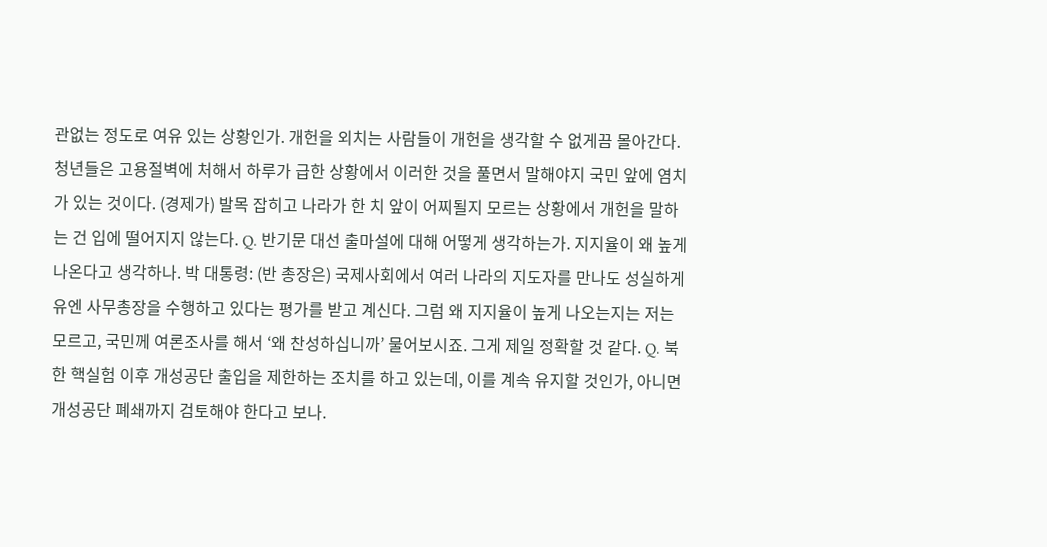관없는 정도로 여유 있는 상황인가. 개헌을 외치는 사람들이 개헌을 생각할 수 없게끔 몰아간다. 청년들은 고용절벽에 처해서 하루가 급한 상황에서 이러한 것을 풀면서 말해야지 국민 앞에 염치가 있는 것이다. (경제가) 발목 잡히고 나라가 한 치 앞이 어찌될지 모르는 상황에서 개헌을 말하는 건 입에 떨어지지 않는다. Q. 반기문 대선 출마설에 대해 어떻게 생각하는가. 지지율이 왜 높게 나온다고 생각하나. 박 대통령: (반 총장은) 국제사회에서 여러 나라의 지도자를 만나도 성실하게 유엔 사무총장을 수행하고 있다는 평가를 받고 계신다. 그럼 왜 지지율이 높게 나오는지는 저는 모르고, 국민께 여론조사를 해서 ‘왜 찬성하십니까’ 물어보시죠. 그게 제일 정확할 것 같다. Q. 북한 핵실험 이후 개성공단 출입을 제한하는 조치를 하고 있는데, 이를 계속 유지할 것인가, 아니면 개성공단 폐쇄까지 검토해야 한다고 보나.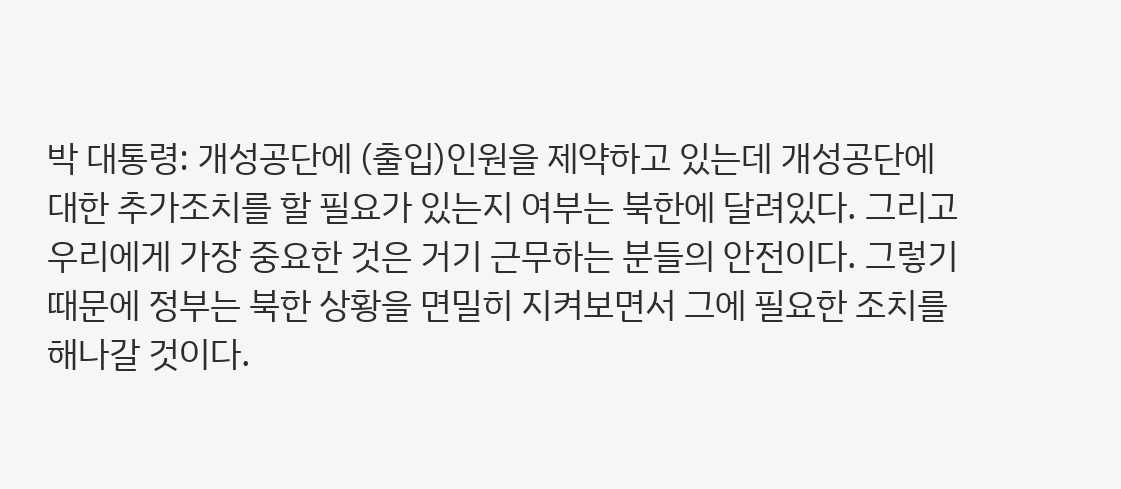박 대통령: 개성공단에 (출입)인원을 제약하고 있는데 개성공단에 대한 추가조치를 할 필요가 있는지 여부는 북한에 달려있다. 그리고 우리에게 가장 중요한 것은 거기 근무하는 분들의 안전이다. 그렇기 때문에 정부는 북한 상황을 면밀히 지켜보면서 그에 필요한 조치를 해나갈 것이다.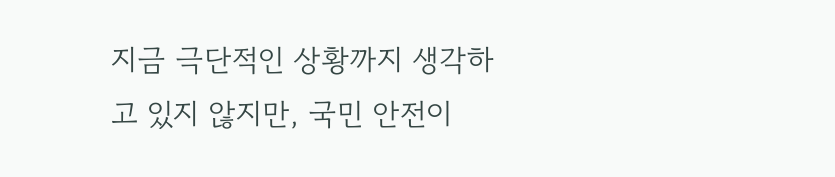지금 극단적인 상황까지 생각하고 있지 않지만, 국민 안전이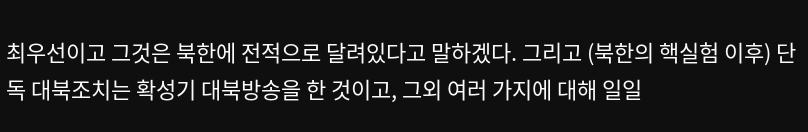최우선이고 그것은 북한에 전적으로 달려있다고 말하겠다. 그리고 (북한의 핵실험 이후) 단독 대북조치는 확성기 대북방송을 한 것이고, 그외 여러 가지에 대해 일일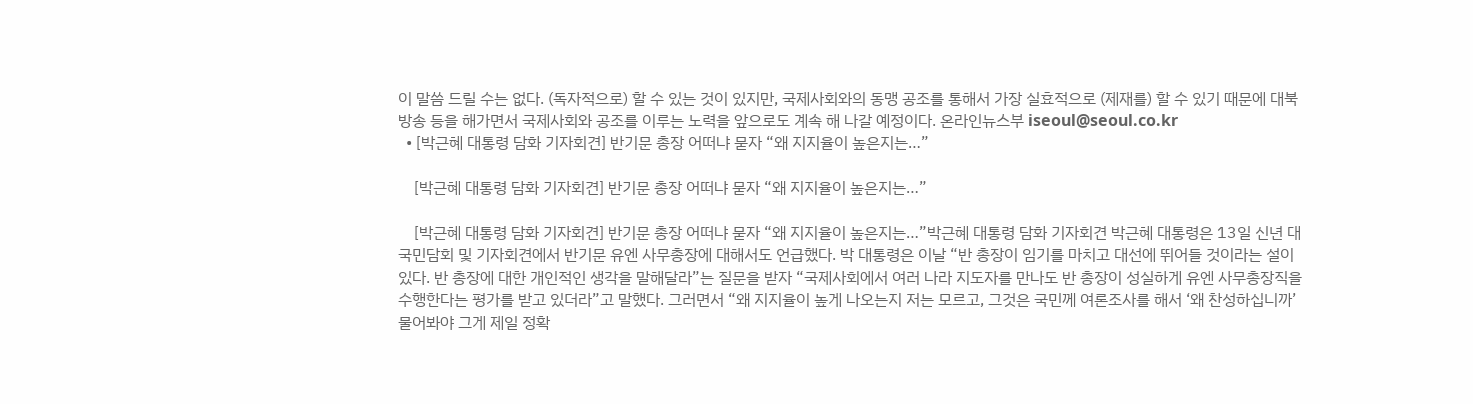이 말씀 드릴 수는 없다. (독자적으로) 할 수 있는 것이 있지만, 국제사회와의 동맹 공조를 통해서 가장 실효적으로 (제재를) 할 수 있기 때문에 대북방송 등을 해가면서 국제사회와 공조를 이루는 노력을 앞으로도 계속 해 나갈 예정이다. 온라인뉴스부 iseoul@seoul.co.kr
  • [박근혜 대통령 담화 기자회견] 반기문 총장 어떠냐 묻자 “왜 지지율이 높은지는…”

    [박근혜 대통령 담화 기자회견] 반기문 총장 어떠냐 묻자 “왜 지지율이 높은지는…”

    [박근혜 대통령 담화 기자회견] 반기문 총장 어떠냐 묻자 “왜 지지율이 높은지는…”박근혜 대통령 담화 기자회견 박근혜 대통령은 13일 신년 대국민담회 및 기자회견에서 반기문 유엔 사무총장에 대해서도 언급했다. 박 대통령은 이날 “반 총장이 임기를 마치고 대선에 뛰어들 것이라는 설이 있다. 반 총장에 대한 개인적인 생각을 말해달라”는 질문을 받자 “국제사회에서 여러 나라 지도자를 만나도 반 총장이 성실하게 유엔 사무총장직을 수행한다는 평가를 받고 있더라”고 말했다. 그러면서 “왜 지지율이 높게 나오는지 저는 모르고, 그것은 국민께 여론조사를 해서 ‘왜 찬성하십니까’ 물어봐야 그게 제일 정확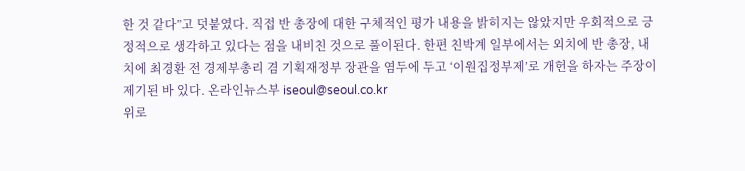한 것 같다”고 덧붙였다. 직접 반 총장에 대한 구체적인 평가 내용을 밝히지는 않았지만 우회적으로 긍정적으로 생각하고 있다는 점을 내비친 것으로 풀이된다. 한편 친박계 일부에서는 외치에 반 총장, 내치에 최경환 전 경제부총리 겸 기획재정부 장관을 염두에 두고 ‘이원집정부제’로 개헌을 하자는 주장이 제기된 바 있다. 온라인뉴스부 iseoul@seoul.co.kr
위로